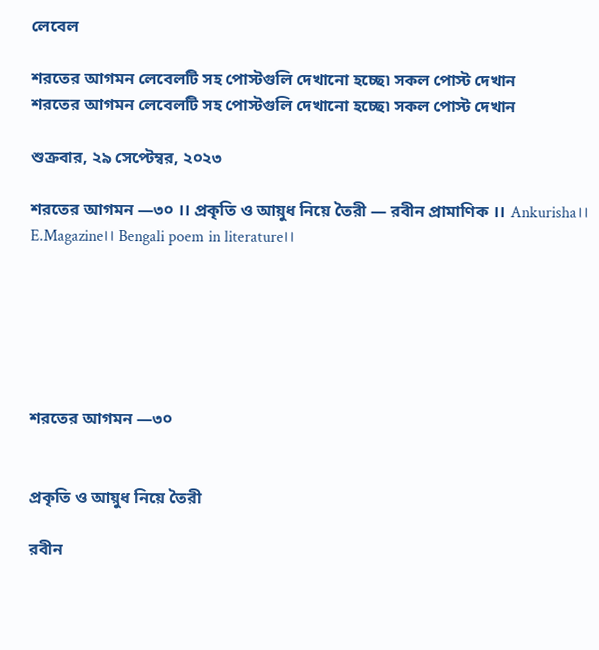লেবেল

শরতের আগমন লেবেলটি সহ পোস্টগুলি দেখানো হচ্ছে৷ সকল পোস্ট দেখান
শরতের আগমন লেবেলটি সহ পোস্টগুলি দেখানো হচ্ছে৷ সকল পোস্ট দেখান

শুক্রবার, ২৯ সেপ্টেম্বর, ২০২৩

শরতের আগমন —৩০ ।। প্রকৃতি ও আয়ুধ নিয়ে তৈরী — রবীন প্রামাণিক ।। Ankurisha।। E.Magazine।। Bengali poem in literature।।






শরতের আগমন —৩০


প্রকৃতি ও আয়ুধ নিয়ে তৈরী

রবীন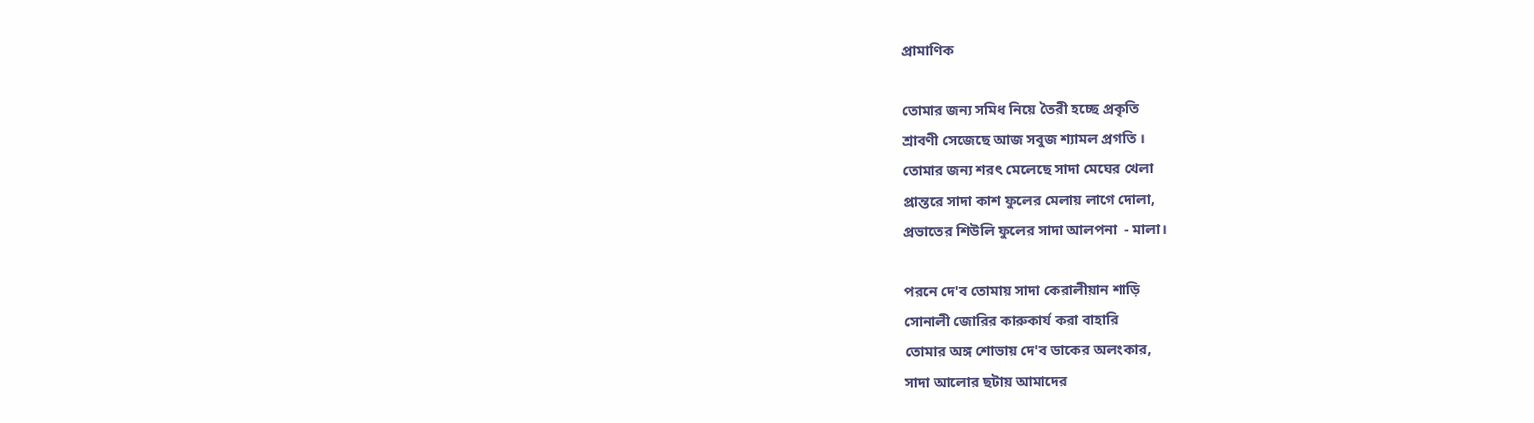প্রামাণিক

তোমার জন্য সমিধ নিয়ে তৈরী হচ্ছে প্রকৃতি
শ্রাবণী সেজেছে আজ সবুজ শ্যামল প্রগতি ।
তোমার জন্য শরৎ মেলেছে সাদা মেঘের খেলা
প্রান্তরে সাদা কাশ ফুলের মেলায় লাগে দোলা,
প্রভাতের শিউলি ফুলের সাদা আলপনা  - মালা।

পরনে দে'ব তোমায় সাদা কেরালীয়ান শাড়ি
সোনালী জোরির কারুকার্য করা বাহারি
তোমার অঙ্গ শোভায় দে'ব ডাকের অলংকার,
সাদা আলোর ছটায় আমাদের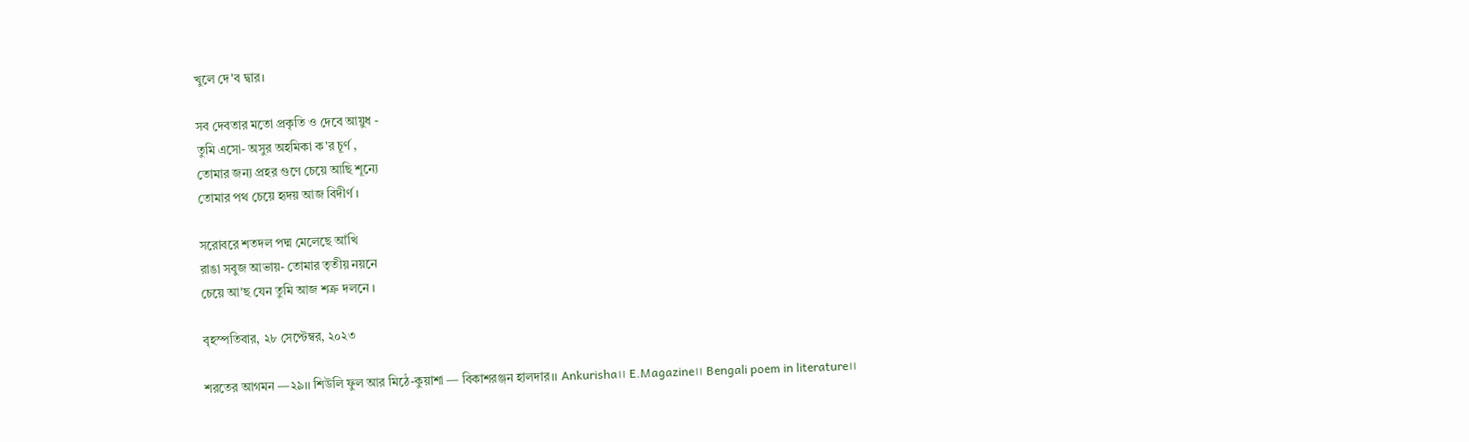খুলে দে'ব দ্বার।

সব দেবতার মতো প্রকৃতি ও দেবে আয়ুধ -
তুমি এসো- অসুর অহমিকা ক'র চূর্ণ ,
তোমার জন্য প্রহর গুণে চেয়ে আছি শূন্যে
তোমার পথ চেয়ে হৃদয় আজ বিদীর্ণ ।

সরোবরে শতদল পদ্ম মেলেছে আঁখি
রাঙা সবুজ আভায়- তোমার তৃতীয় নয়নে
চেয়ে আ'ছ যেন তুমি আজ শত্রু দলনে ।

বৃহস্পতিবার, ২৮ সেপ্টেম্বর, ২০২৩

শরতের আগমন —২৯।। শিউলি ফুল আর মিঠে-কুয়াশা — বিকাশরঞ্জন হালদার।। Ankurisha।। E.Magazine।। Bengali poem in literature।।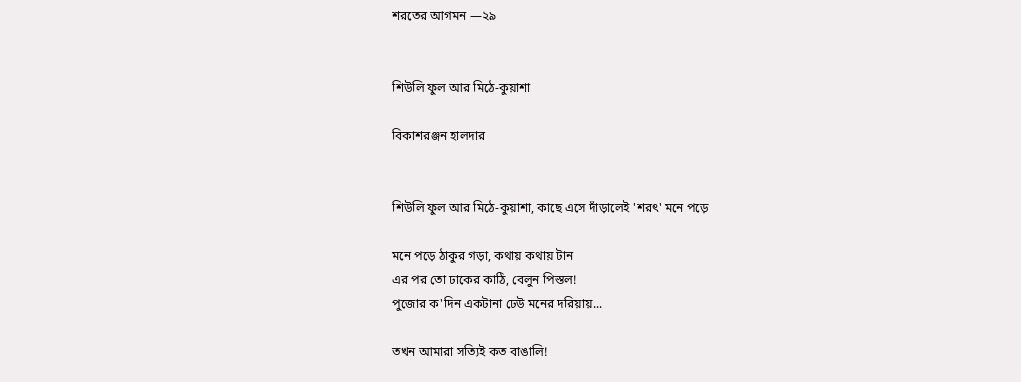শরতের আগমন —২৯


শিউলি ফুল আর মিঠে-কুয়াশা

বিকাশরঞ্জন হালদার


শিউলি ফুল আর মিঠে-কুয়াশা, কাছে এসে দাঁড়ালেই 'শরৎ' মনে পড়ে

মনে পড়ে ঠাকুর গড়া, কথায় কথায় টান
এর পর তো ঢাকের কাঠি, বেলুন পিস্তল!
পুজোর ক'দিন একটানা ঢেউ মনের দরিয়ায়...

তখন আমারা সত্যিই কত বাঙালি!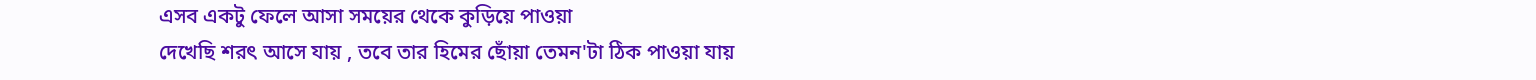এসব একটু ফেলে আসা সময়ের থেকে কুড়িয়ে পাওয়া
দেখেছি শরৎ আসে যায় , তবে তার হিমের ছোঁয়া তেমন'টা ঠিক পাওয়া যায়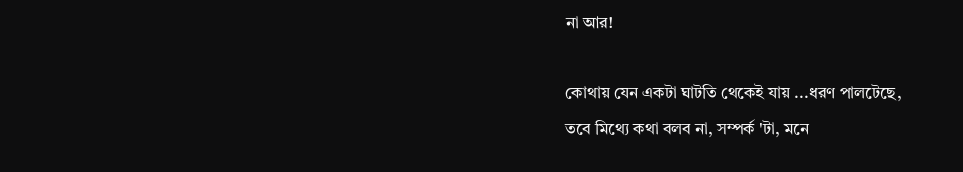না আর!

কোথায় যেন একটা ঘাটতি থেকেই যায় ...ধরণ পালটেছে,
তবে মিথ্যে কথা বলব না, সম্পর্ক 'টা, মনে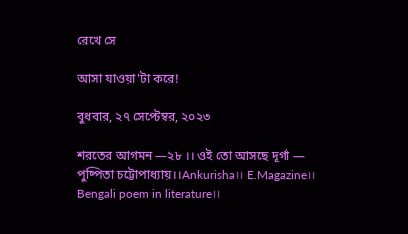রেখে সে

আসা যাওয়া'টা করে!

বুধবার, ২৭ সেপ্টেম্বর, ২০২৩

শরতের আগমন —২৮ ।। ওই তো আসছে দূর্গা — পুষ্পিতা চট্টোপাধ্যায়।।Ankurisha।। E.Magazine।। Bengali poem in literature।।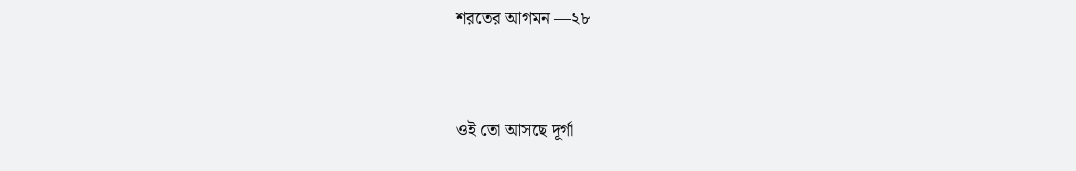শরতের আগমন —২৮


ওই তো আসছে দূর্গা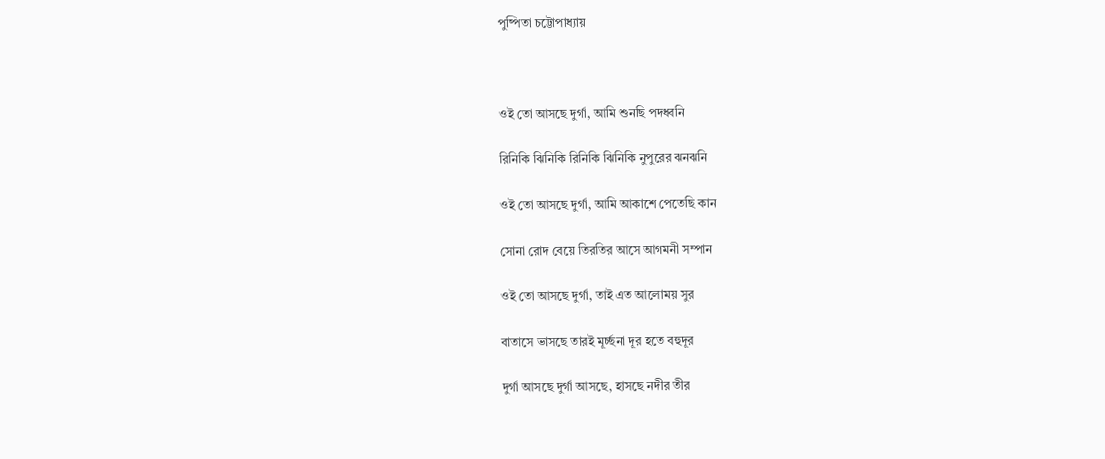পুষ্পিতা চট্টোপাধ্যায়



ওই তো আসছে দুর্গা, আমি শুনছি পদধ্বনি

রিনিকি ঝিনিকি রিনিকি ঝিনিকি নুপুরের ঝনঝনি

ওই তো আসছে দুর্গা, আমি আকাশে পেতেছি কান

সোনা রোদ বেয়ে তিরতির আসে আগমনী সম্পান

ওই তো আসছে দুর্গা, তাই এত আলোময় সুর

বাতাসে ভাসছে তারই মূর্চ্ছনা দূর হতে বহুদূর

দুর্গা আসছে দুর্গা আসছে, হাসছে নদীর তীর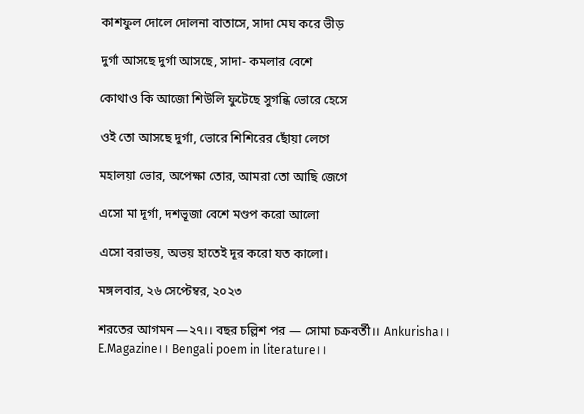কাশফুল দোলে দোলনা বাতাসে, সাদা মেঘ করে ভীড়

দুর্গা আসছে দুর্গা আসছে, সাদা- কমলার বেশে

কোথাও কি আজো শিউলি ফুটেছে সুগন্ধি ভোরে হেসে

ওই তো আসছে দুর্গা, ভোরে শিশিরের ছোঁয়া লেগে

মহালয়া ভোর, অপেক্ষা তোর, আমরা তো আছি জেগে

এসো মা দূর্গা, দশভূজা বেশে মণ্ডপ করো আলো

এসো বরাভয়, অভয় হাতেই দূর করো যত কালো।

মঙ্গলবার, ২৬ সেপ্টেম্বর, ২০২৩

শরতের আগমন —২৭।। বছর চল্লিশ পর — সোমা চক্রবর্তী।। Ankurisha।। E.Magazine।। Bengali poem in literature।।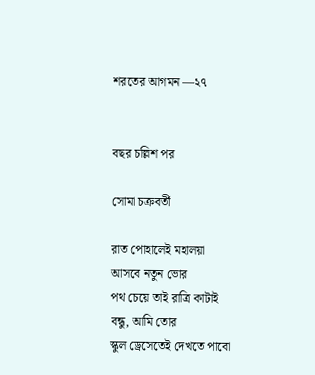শরতের আগমন —২৭


বছর চল্লিশ পর

সোমা চক্রবর্তী

রাত পোহালেই মহালয়া
আসবে নতুন ভোর
পথ চেয়ে তাই রাত্রি কাটাই
বন্ধু, আমি তোর
স্কুল ড্রেসেতেই দেখতে পাবো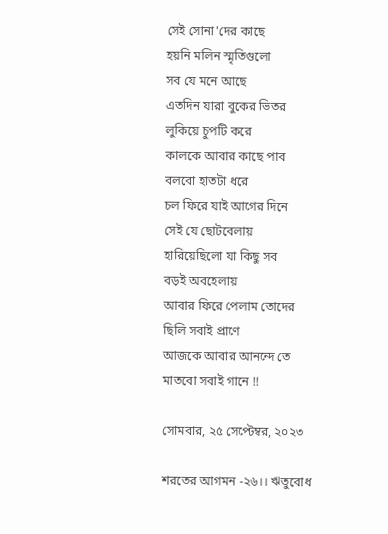সেই সোনা'দের কাছে
হয়নি মলিন স্মৃতিগুলো
সব যে মনে আছে
এতদিন যারা বুকের ভিতর
লুকিয়ে চুপটি করে
কালকে আবার কাছে পাব
বলবো হাতটা ধরে
চল ফিরে যাই আগের দিনে
সেই যে ছোটবেলায়
হারিয়েছিলো যা কিছু সব
বড়ই অবহেলায়
আবার ফিরে পেলাম তোদের
ছিলি সবাই প্রাণে
আজকে আবার আনন্দে তে
মাতবো সবাই গানে !!

সোমবার, ২৫ সেপ্টেম্বর, ২০২৩

শরতের আগমন -২৬।। ঋতুবোধ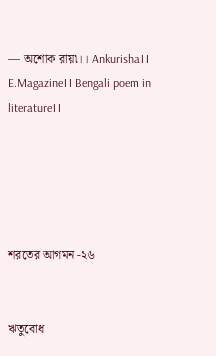— অশোক রায়৷।। Ankurisha।। E.Magazine।। Bengali poem in literature।।





শরতের আগমন -২৬


ঋতুবোধ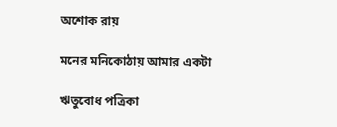অশোক রায়

মনের মনিকোঠায় আমার একটা

ঋতুবোধ পত্রিকা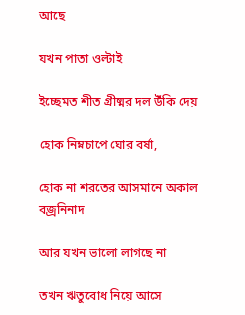আছে

যখন পাতা ওল্টাই

ইচ্ছেমত শীত গ্রীষ্মর দল উঁকি দেয়

হোক নিম্নচাপে ঘোর বর্ষা,

হোক না শরতের আসমানে অকাল বজ্রনিনাদ

আর যখন ভালো লাগছে না

তখন ঋতুবোধ নিয়ে আসে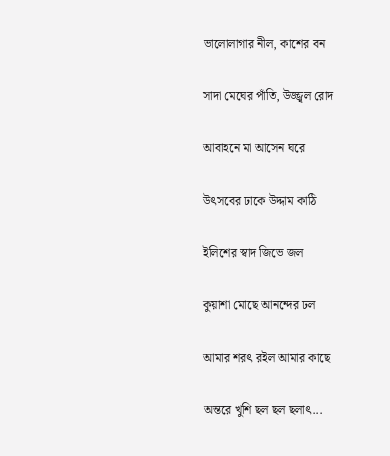ভালোলাগার নীল, কাশের বন

সাদা মেঘের পাঁতি, উজ্জ্বল রোদ

আবাহনে মা আসেন ঘরে

উৎসবের ঢাকে উদ্দাম কাঠি

ইলিশের স্বাদ জিভে জল

কুয়াশা মোছে আনন্দের ঢল

আমার শরৎ রইল আমার কাছে

অন্তরে খুশি ছল ছল ছলাৎ...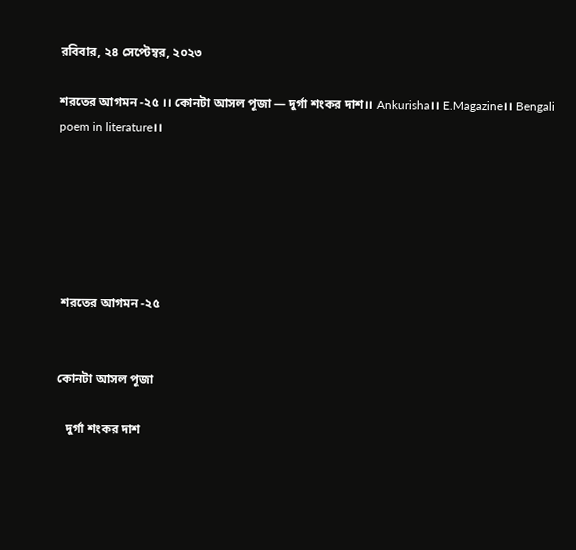রবিবার, ২৪ সেপ্টেম্বর, ২০২৩

শরতের আগমন -২৫ ।। কোনটা আসল পূজা — দুর্গা শংকর দাশ।। Ankurisha।। E.Magazine।। Bengali poem in literature।।






 শরতের আগমন -২৫


কোনটা আসল পূজা

   দুর্গা শংকর দাশ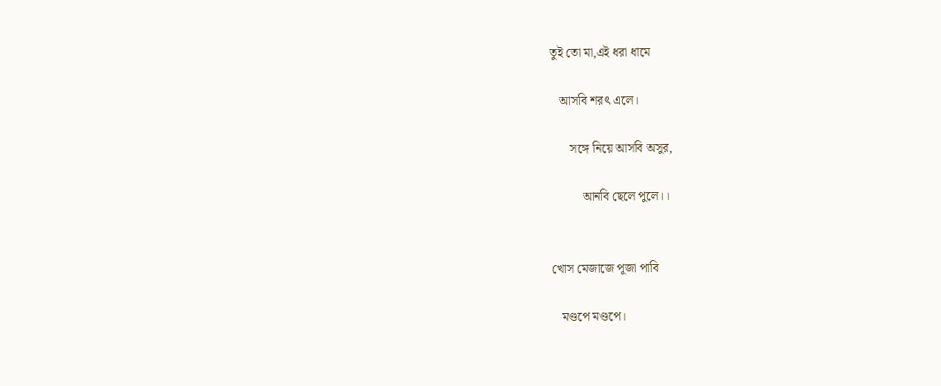তুই তো মা,এই ধরা ধামে

   আসবি শরৎ এলে।

      সঙ্গে নিয়ে আসবি অসুর,

          আনবি ছেলে পুলে।।


খোস মেজাজে পূজা পাবি

   মণ্ডপে মণ্ডপে।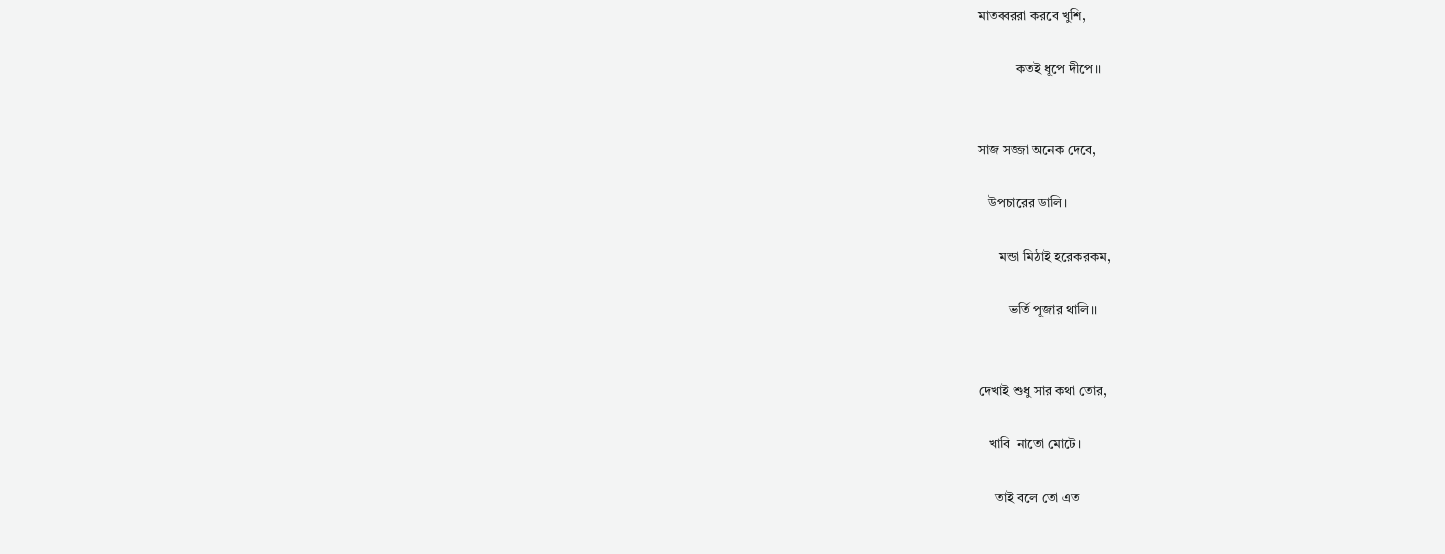মাতব্বররা করবে খুশি,

           কতই ধূপে দীপে।।


সাজ সজ্জা অনেক দেবে,

   উপচারের ডালি।

      মন্ডা মিঠাই হরেকরকম,

         ভর্তি পূজার থালি।।


দেখাই শুধু সার কথা তোর,

   খাবি  নাতো মোটে।

     তাই বলে তো এত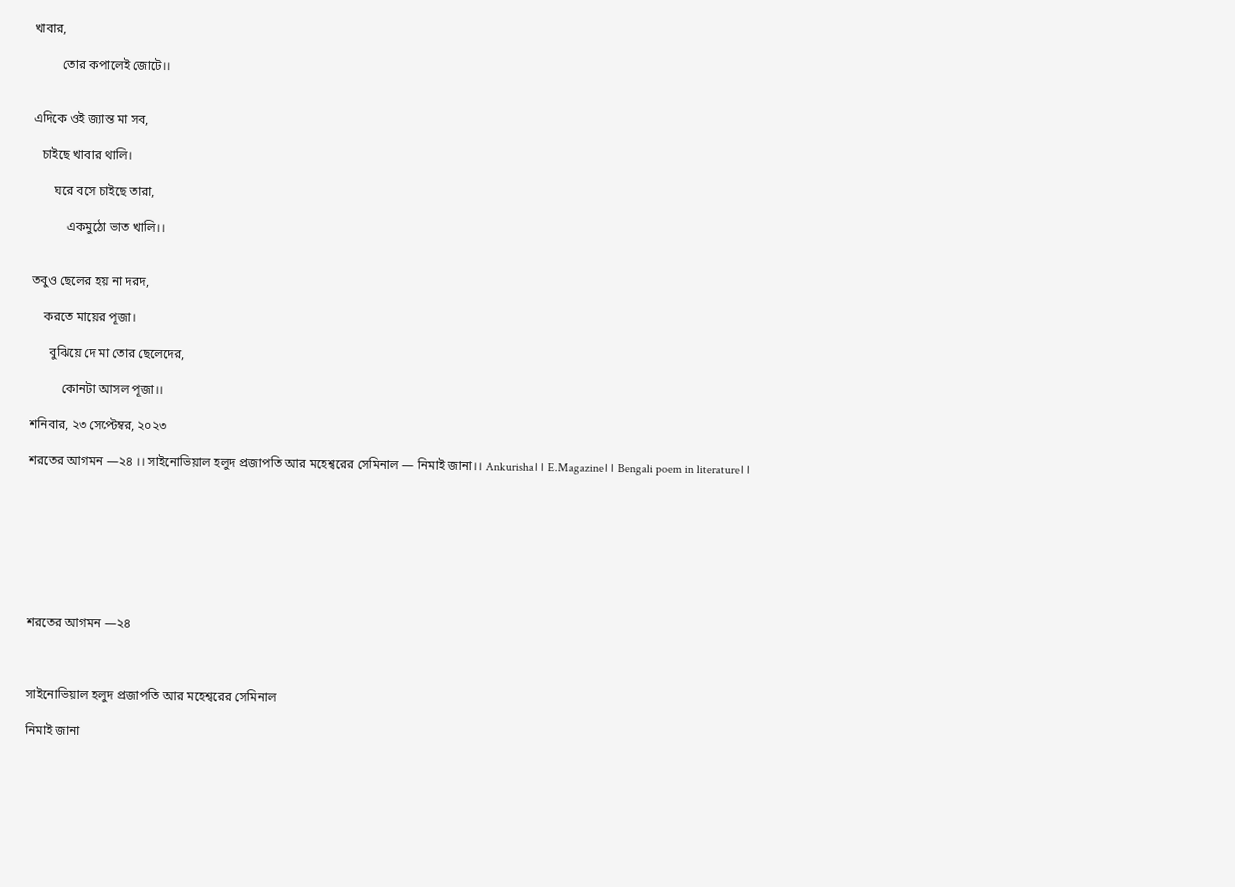খাবার,

         তোর কপালেই জোটে।।


এদিকে ওই জ্যান্ত মা সব,

   চাইছে খাবার থালি।

       ঘরে বসে চাইছে তারা,

           একমুঠো ভাত খালি।।


তবুও ছেলের হয় না দরদ,

    করতে মায়ের পূজা।

      বুঝিয়ে দে মা তোর ছেলেদের,

          কোনটা আসল পূজা।।

শনিবার, ২৩ সেপ্টেম্বর, ২০২৩

শরতের আগমন —২৪ ।। সাইনোভিয়াল হলুদ প্রজাপতি আর মহেশ্বরের সেমিনাল — নিমাই জানা।। Ankurisha।। E.Magazine।। Bengali poem in literature।।








শরতের আগমন —২৪



সাইনোভিয়াল হলুদ প্রজাপতি আর মহেশ্বরের সেমিনাল

নিমাই জানা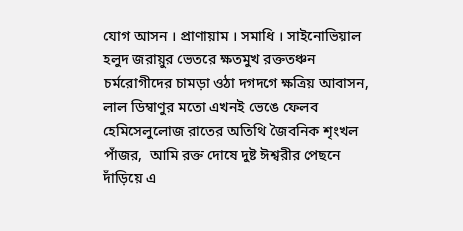যোগ আসন । প্রাণায়াম । সমাধি । সাইনোভিয়াল হলুদ জরায়ুর ভেতরে ক্ষতমুখ রক্ততঞ্চন চর্মরোগীদের চামড়া ওঠা দগদগে ক্ষত্রিয় আবাসন,  লাল ডিম্বাণুর মতো এখনই ভেঙে ফেলব হেমিসেলুলোজ রাতের অতিথি জৈবনিক শৃংখল পাঁজর,  আমি রক্ত দোষে দুষ্ট ঈশ্বরীর পেছনে দাঁড়িয়ে এ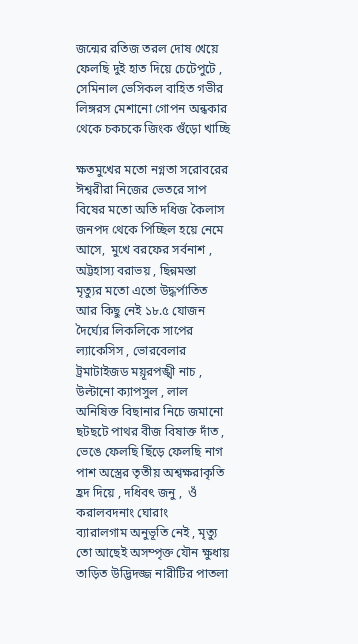জন্মের রতিজ তরল দোষ খেয়ে ফেলছি দুই হাত দিয়ে চেটেপুটে , সেমিনাল ভেসিকল বাহিত গভীর লিঙ্গরস মেশানো গোপন অন্ধকার থেকে চকচকে জিংক গুঁড়ো খাচ্ছি

ক্ষতমুখের মতো নগ্নতা সরোবরের ঈশ্বরীরা নিজের ভেতরে সাপ বিষের মতো অতি দধিজ কৈলাস জনপদ থেকে পিচ্ছিল হয়ে নেমে আসে,  মুখে বরফের সর্বনাশ , অট্টহাস্য বরাভয় , ছিন্নমস্তা
মৃত্যুর মতো এতো উদ্ধর্পাতিত আর কিছু নেই ১৮.৫ যোজন দৈর্ঘ্যের লিকলিকে সাপের ল্যাকেসিস , ভোরবেলার ট্রমাটাইজড ময়ূরপঙ্খী নাচ , উল্টানো ক্যাপসুল , লাল অনিষিক্ত বিছানার নিচে জমানো ছটছটে পাথর বীজ বিষাক্ত দাঁত , ভেঙে ফেলছি ছিঁড়ে ফেলছি নাগ পাশ অস্ত্রের তৃতীয় অশ্বক্ষরাকৃতি হ্রদ দিয়ে , দধিবৎ জনু ,  ওঁ করালবদনাং ঘোরাং
ব্যারালগাম অনুভূতি নেই , মৃত্যু তো আছেই অসম্পৃক্ত যৌন ক্ষুধায় তাড়িত উদ্ভিদজ্জ নারীটির পাতলা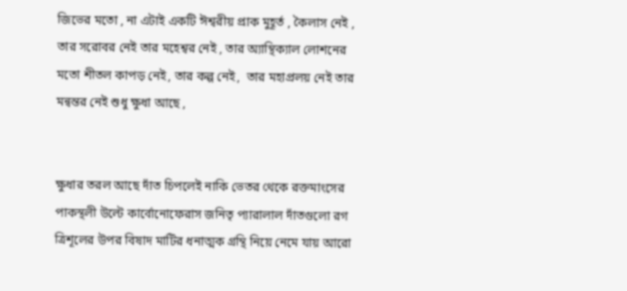জিভের মতো , না এটাই একটি ঈশ্বরীয় প্রাক মুহূর্ত , কৈলাস নেই , তার সরোবর নেই তার মহেশ্বর নেই , তার অ্যান্থিক্যাল লোশনের মতো শীতল কাপড় নেই, তার কল্প নেই,  তার মহাপ্রলয় নেই তার মন্বন্তর নেই শুধু ক্ষুধা আছে ,


ক্ষুধার তরল আছে দাঁত চিপলেই নাকি ভেতর থেকে রক্তমাংসের পাকস্থলী উল্টে কার্বোনোফেরাস জনিতৃ প্যারালাল দাঁতগুলো রগ ত্রিশূলের উপর বিষাদ মাটির ধনাত্মক গ্রন্থি নিয়ে নেমে যায় আরো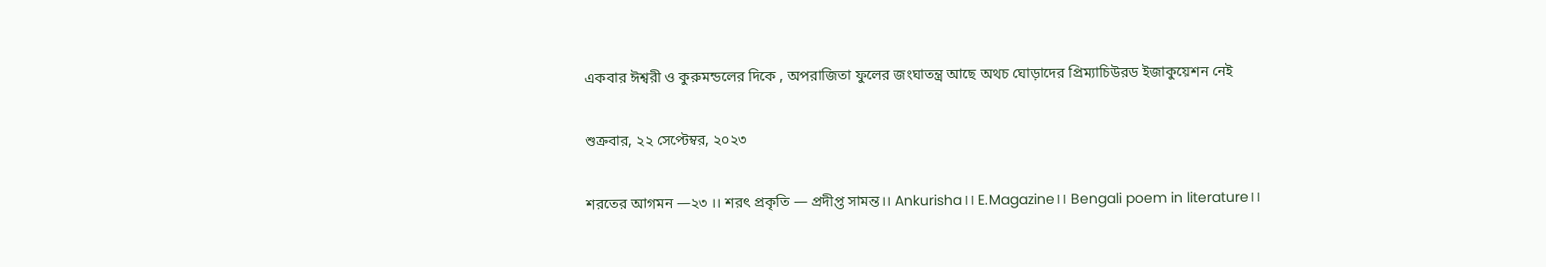একবার ঈশ্বরী ও কুরুমন্ডলের দিকে , অপরাজিতা ফুলের জংঘাতন্ত্র আছে অথচ ঘোড়াদের প্রিম্যাচিউরড ইজাকুয়েশন নেই

শুক্রবার, ২২ সেপ্টেম্বর, ২০২৩

শরতের আগমন —২৩ ।। শরৎ প্রকৃতি — প্রদীপ্ত সামন্ত।। Ankurisha।। E.Magazine।। Bengali poem in literature।।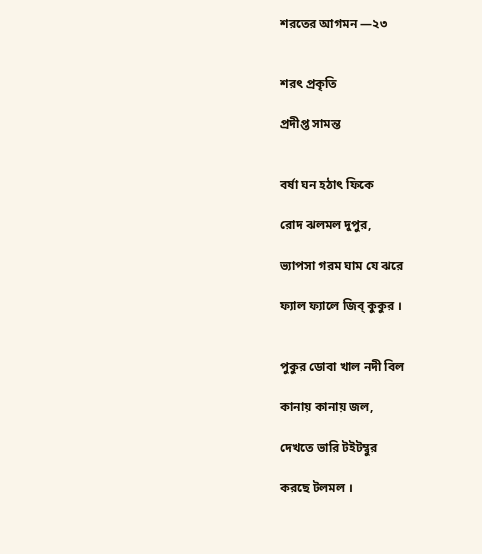শরতের আগমন —২৩


শরৎ প্রকৃতি

প্রদীপ্ত সামন্ত


বর্ষা ঘন হঠাৎ ফিকে

রোদ ঝলমল দুপুর,

ভ্যাপসা গরম ঘাম যে ঝরে

ফ্যাল ফ্যালে জিব্ কুকুর ।


পুকুর ডোবা খাল নদী বিল

কানায় কানায় জল,

দেখতে ভারি টইটম্বুর

করছে টলমল ।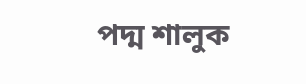পদ্ম শালুক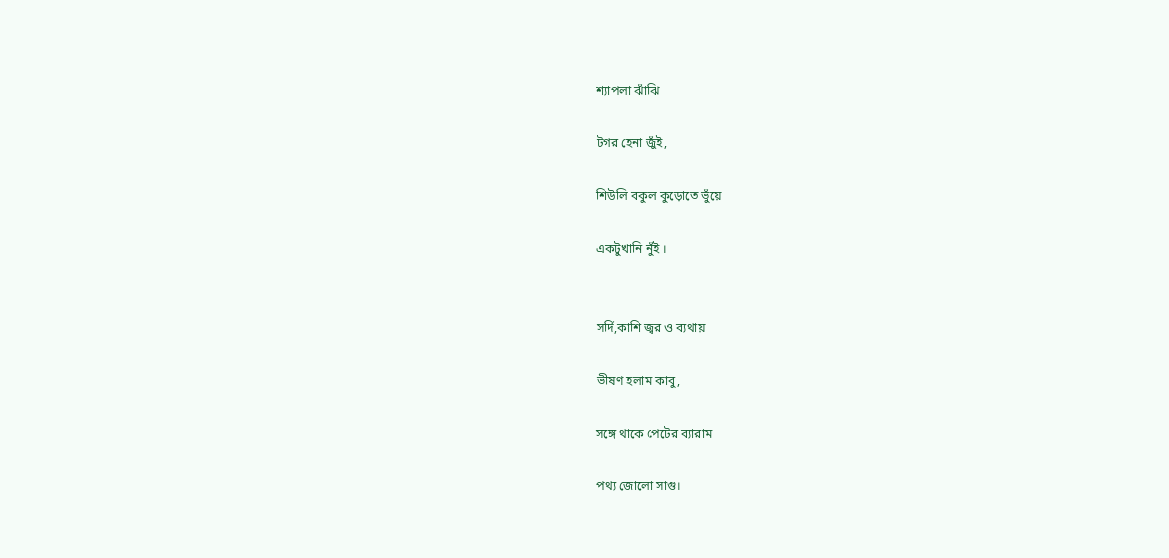শ্যাপলা ঝাঁঝি

টগর হেনা জুঁই,

শিউলি বকুল কুড়োতে ভুঁয়ে

একটুখানি নুঁই ।


সর্দি,কাশি জ্বর ও ব্যথায়

ভীষণ হলাম কাবু,

সঙ্গে থাকে পেটের ব্যারাম

পথ্য জোলো সাগু।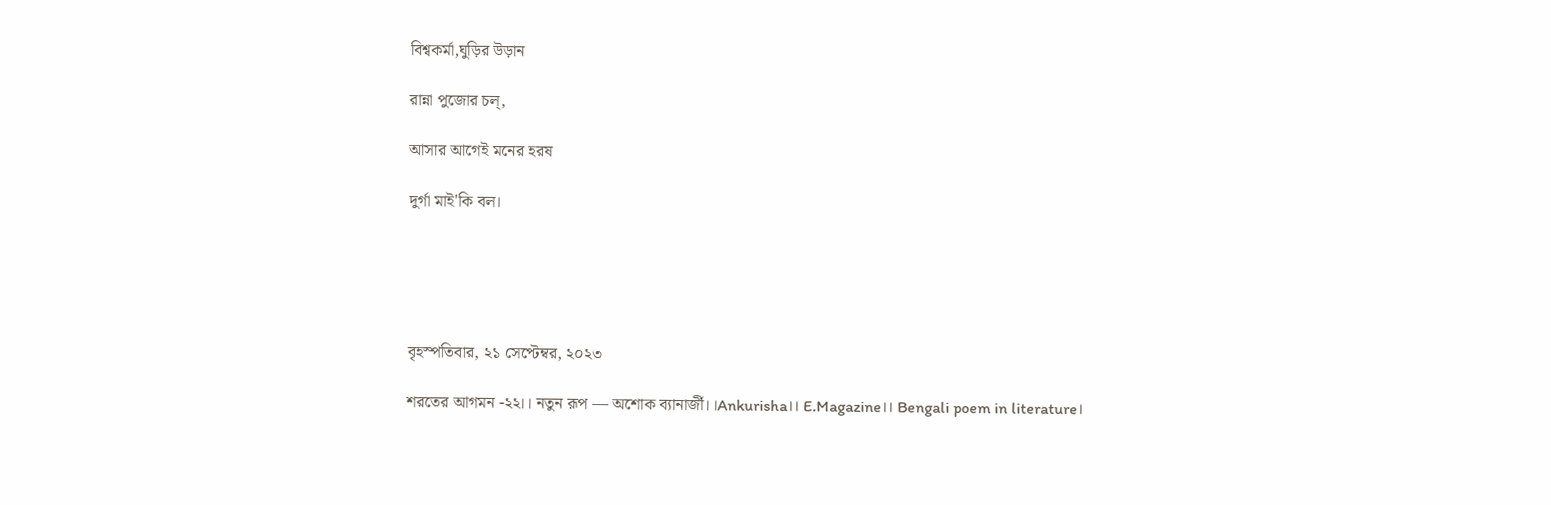বিশ্বকর্মা,ঘুড়ির উড়ান

রান্না পুজোর চল্,

আসার আগেই মনের হরষ

দুর্গা মাই'কি বল।





বৃহস্পতিবার, ২১ সেপ্টেম্বর, ২০২৩

শরতের আগমন -২২।। নতুন রূপ — অশোক ব্যানার্জী।।Ankurisha।। E.Magazine।। Bengali poem in literature।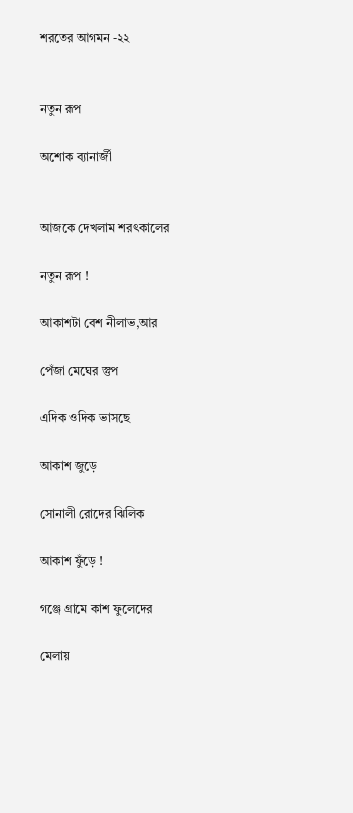শরতের আগমন -২২


নতুন রূপ

অশোক ব্যানার্জী


আজকে দেখলাম শরৎকালের

নতুন রূপ !

আকাশটা বেশ নীলাভ,আর

পেঁজা মেঘের স্তুপ

এদিক ওদিক ভাসছে

আকাশ জুড়ে

সোনালী রোদের ঝিলিক

আকাশ ফুঁড়ে !

গঞ্জে গ্রামে কাশ ফুলেদের

মেলায়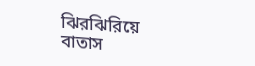ঝিরঝিরিয়ে বাতাস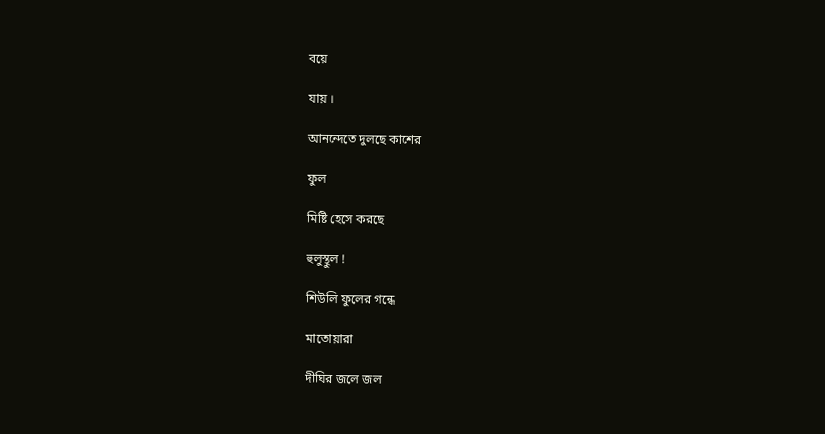বয়ে

যায় ।

আনন্দেতে দুলছে কাশের

ফুল

মিষ্টি হেসে করছে

হুলুস্থুল !

শিউলি ফুলের গন্ধে

মাতোয়ারা

দীঘির জলে জল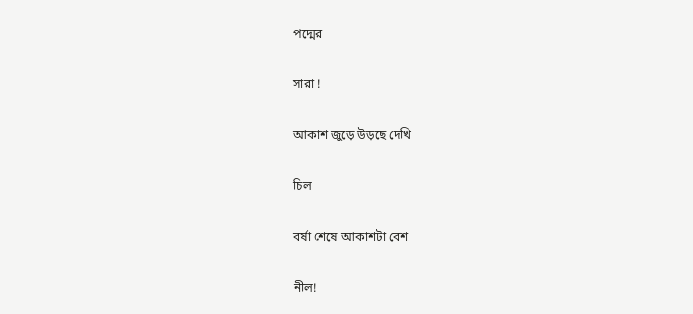পদ্মের

সারা !

আকাশ জুড়ে উড়ছে দেখি

চিল

বর্ষা শেষে আকাশটা বেশ

নীল!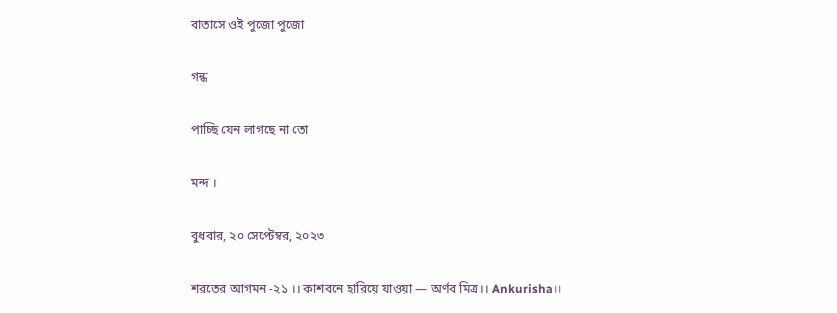বাতাসে ওই পুজো পুজো

গন্ধ

পাচ্ছি যেন লাগছে না তো

মন্দ ।

বুধবার, ২০ সেপ্টেম্বর, ২০২৩

শরতের আগমন -২১ ।। কাশবনে হারিয়ে যাওয়া — অর্ণব মিত্র।। Ankurisha।।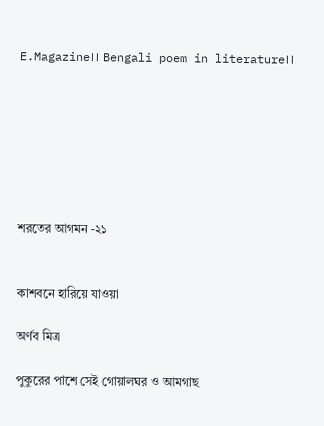E.Magazine।। Bengali poem in literature।।







শরতের আগমন -২১


কাশবনে হারিয়ে যাওয়া

অর্ণব মিত্র

পুকুরের পাশে সেই গোয়ালঘর ও আমগাছ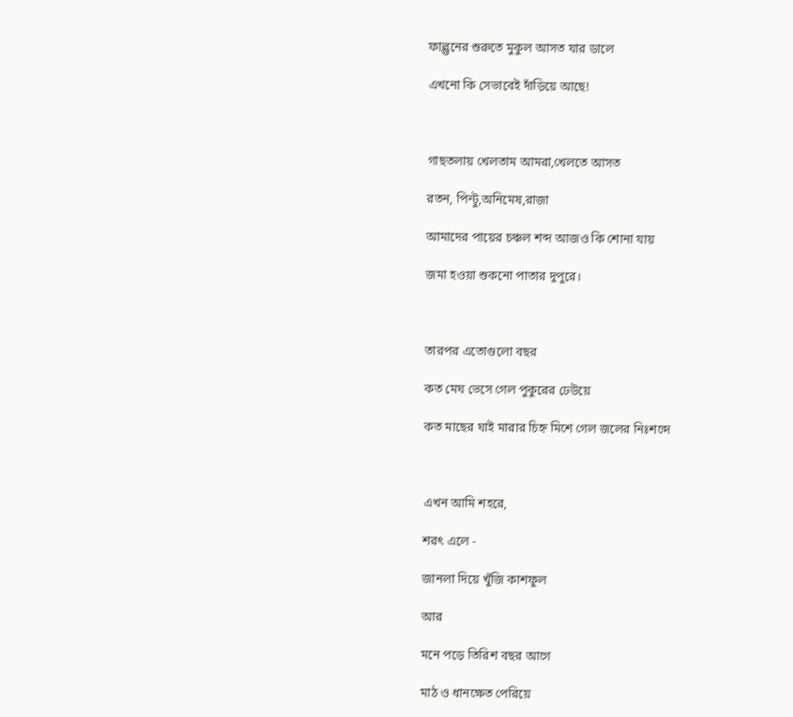ফাল্গুনের শুরুতে মুকুল আসত যার ডালে

এখনো কি সেভাবেই দাঁড়িয়ে আছে!



গাছতলায় খেলতাম আমরা,খেলতে আসত

রতন, পিন্টু,অনিমেষ,রাজা

আমাদের পায়ের চঞ্চল শব্দ আজও কি শোনা যায়

জমা হওয়া শুকনো পাতার দুপুরে।



তারপর এতোগুলো বছর

কত মেঘ ভেসে গেল পুকুরের ঢেউয়ে

কত মাছের ঘাই মারার চিহ্ন মিশে গেল জলের নিঃশব্দে



এখন আমি শহরে,

শরৎ এলে -

জানলা দিয়ে খুঁজি কাশফুল

আর

মনে পড়ে তিরিশ বছর আগে

মাঠ ও ধানক্ষেত পেরিয়ে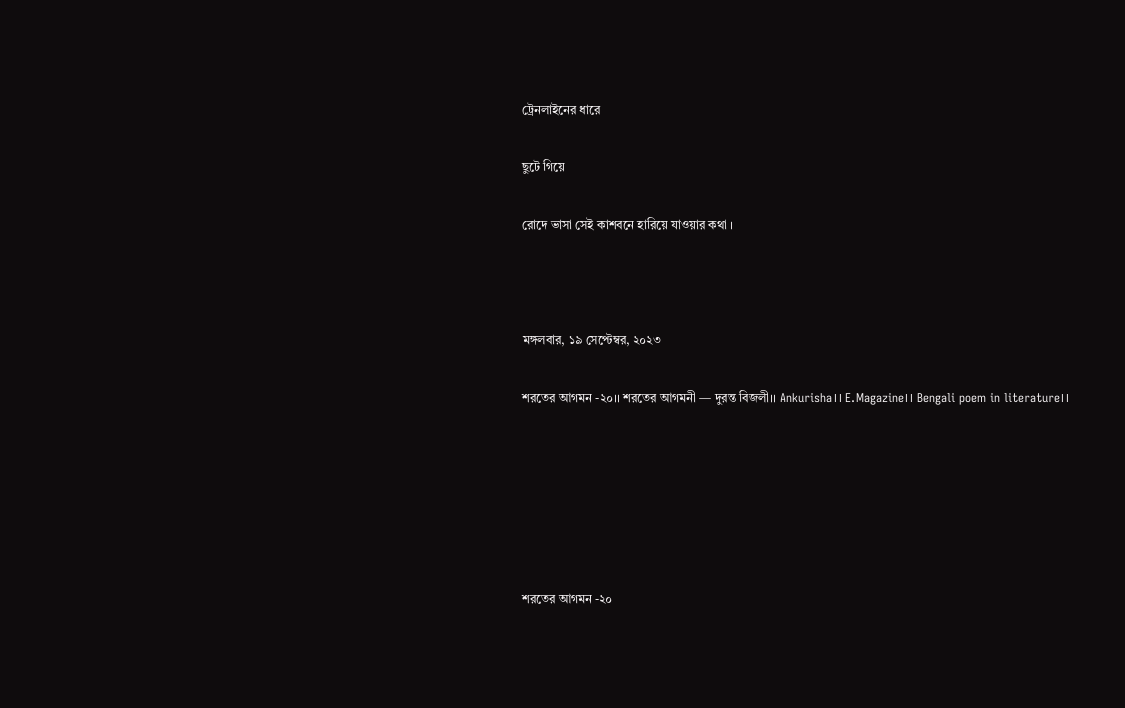ট্রেনলাইনের ধারে

ছুটে গিয়ে

রোদে ভাসা সেই কাশবনে হারিয়ে যাওয়ার কথা ।



মঙ্গলবার, ১৯ সেপ্টেম্বর, ২০২৩

শরতের আগমন -২০।। শরতের আগমনী — দুরন্ত বিজলী।। Ankurisha।। E.Magazine।। Bengali poem in literature।।






শরতের আগমন -২০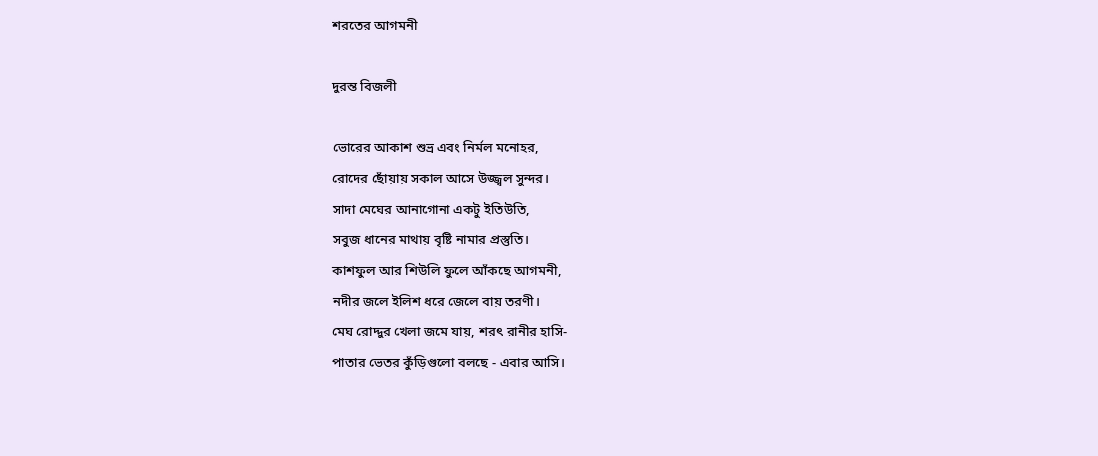শরতের আগমনী

দুরন্ত বিজলী

ভোরের আকাশ শুভ্র এবং নির্মল মনোহর,
রোদের ছোঁয়ায় সকাল আসে উজ্জ্বল সুন্দর।
সাদা মেঘের আনাগোনা একটু ইতিউতি,
সবুজ ধানের মাথায় বৃষ্টি নামার প্রস্তুতি।
কাশফুল আর শিউলি ফুলে আঁকছে আগমনী,
নদীর জলে ইলিশ ধরে জেলে বায় তরণী।
মেঘ রোদ্দুর খেলা জমে যায়, শরৎ রানীর হাসি-
পাতার ভেতর কুঁড়িগুলো বলছে - এবার আসি।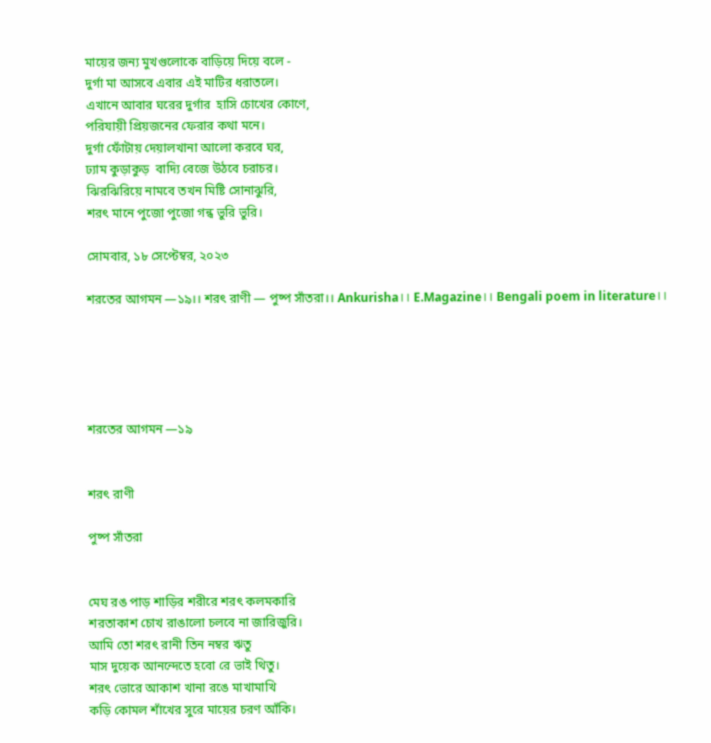মায়ের জন্য মুখগুলোকে বাড়িয়ে দিয়ে বলে -
দুর্গা মা আসবে এবার এই মাটির ধরাতলে।
এখানে আবার ঘরের দুর্গার  হাসি চোখের কোণে,
পরিযায়ী প্রিয়জনের ফেরার কথা মনে।
দুর্গা ফোঁটায় দেয়ালখানা আলো করবে ঘর,
ঢ্যাম কুড়াকুড়  বাদ্যি বেজে উঠবে চরাচর।
ঝিরঝিরিয়ে নামবে তখন মিষ্টি সোনাঝুরি,
শরৎ মানে পুজো পুজো গন্ধ ভুরি ভুরি।

সোমবার, ১৮ সেপ্টেম্বর, ২০২৩

শরতের আগমন —১৯।। শরৎ রাণী — পুষ্প সাঁতরা।। Ankurisha।। E.Magazine।। Bengali poem in literature।।





শরতের আগমন —১৯


শরৎ রাণী

পুষ্প সাঁতরা


মেঘ রঙ পাড় শাড়ির শরীরে শরৎ কলমকারি
শরতাকাশ চোখ রাঙালো চলবে না জারিজুরি।
আমি তো শরৎ রানী তিন নম্বর ঋতু
মাস দুয়েক আনন্দেতে হবো রে ভাই থিতু।
শরৎ ভোরে আকাশ খানা রঙে মাখামাখি
কড়ি কোমল শাঁখের সুরে মায়ের চরণ আঁকি।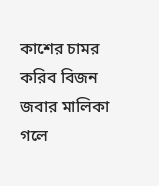কাশের চামর করিব বিজন জবার মালিকা গলে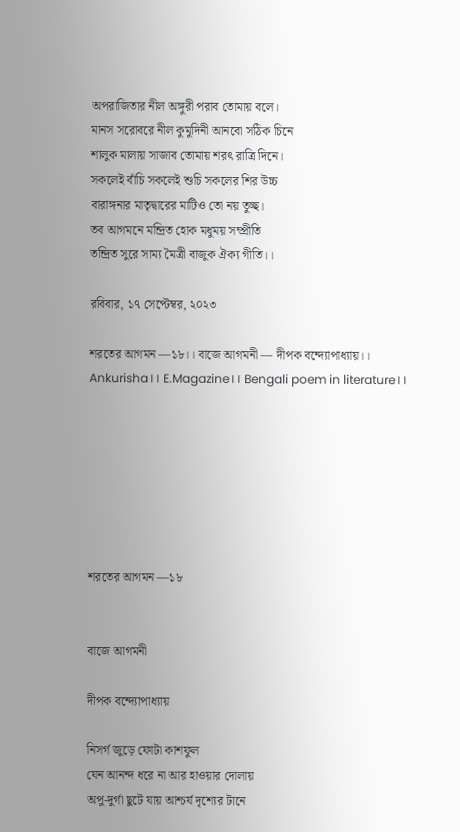অপরাজিতার নীল অঙ্গুরী পরাব তোমায় বলে।
মানস সরোবরে নীল কুমুদিনী আনবো সঠিক চিনে
শালুক মালায় সাজাব তোমায় শরৎ রাত্রি দিনে।
সকলেই বাঁচি সকলেই শুচি সকলের শির উচ্চ
বারাঙ্গনার মাতৃদ্বারের মাটিও তো নয় তুচ্ছ।
তব আগমনে মন্দ্রিত হোক মধুময় সম্প্রীতি
তন্দ্রিত সুরে সাম্য মৈত্রী বাজুক ঐক্য গীতি।।

রবিবার, ১৭ সেপ্টেম্বর, ২০২৩

শরতের আগমন —১৮।। বাজে আগমনী — দীপক বন্দ্যোপাধ্যায়।। Ankurisha।। E.Magazine।। Bengali poem in literature।।







শরতের আগমন —১৮


বাজে আগমনী

দীপক বন্দ্যোপাধ্যায়

নিসর্গ জুড়ে ফোটা কাশফুল
যেন আনন্দ ধরে না আর হাওয়ার দোলায়
অপু-দুর্গা ছুটে যায় আশ্চর্য দৃশ্যের টানে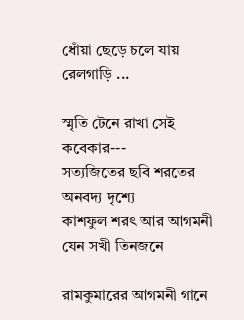ধোঁয়া ছেড়ে চলে যায় রেলগাড়ি ...

স্মৃতি টেনে রাখা সেই কবেকার---
সত্যজিতের ছবি শরতের অনবদ্য দৃশ্যে
কাশফুল শরৎ আর আগমনী
যেন সখী তিনজনে

রামকুমারের আগমনী গানে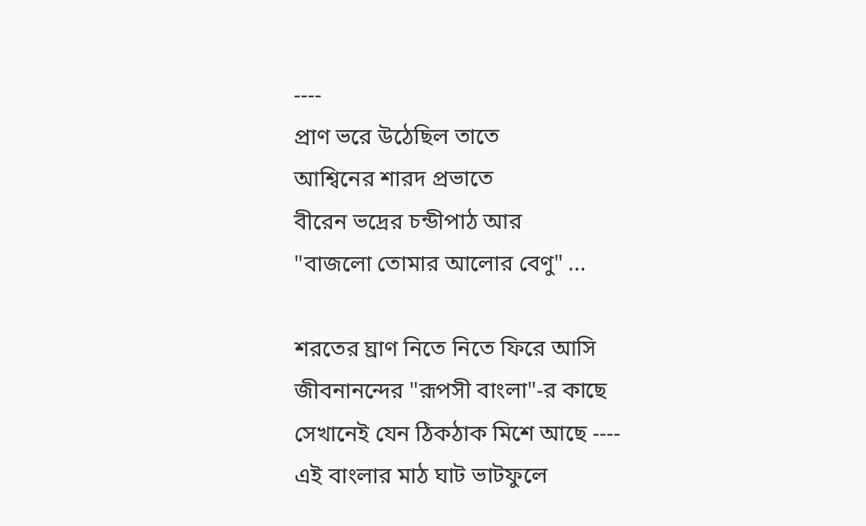----
প্রাণ ভরে উঠেছিল তাতে
আশ্বিনের শারদ প্রভাতে
বীরেন ভদ্রের চন্ডীপাঠ আর
"বাজলো তোমার আলোর বেণু" ...

শরতের ঘ্রাণ নিতে নিতে ফিরে আসি
জীবনানন্দের "রূপসী বাংলা"-র কাছে
সেখানেই যেন ঠিকঠাক মিশে আছে ----
এই বাংলার মাঠ ঘাট ভাটফুলে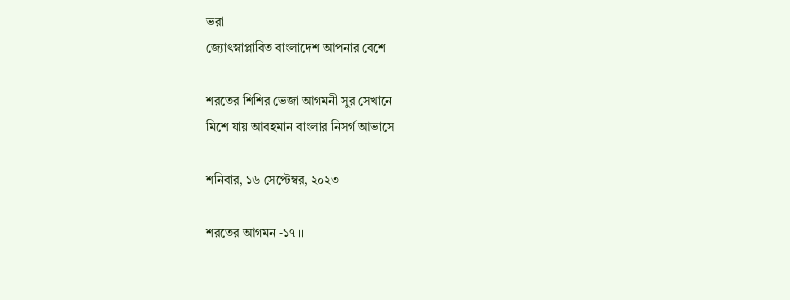ভরা
জ্যোৎস্নাপ্লাবিত বাংলাদেশ আপনার বেশে

শরতের শিশির ভেজা আগমনী সুর সেখানে
মিশে যায় আবহমান বাংলার নিসর্গ আভাসে

শনিবার, ১৬ সেপ্টেম্বর, ২০২৩

শরতের আগমন -১৭ ।।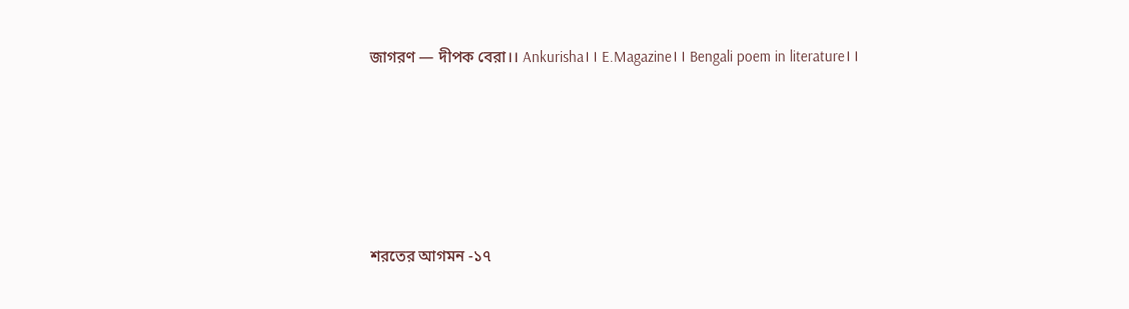জাগরণ — দীপক বেরা।। Ankurisha।। E.Magazine।। Bengali poem in literature।।






শরতের আগমন -১৭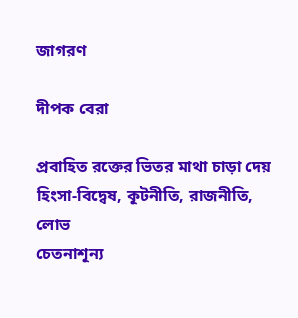জাগরণ

দীপক বেরা

প্রবাহিত রক্তের ভিতর মাথা চাড়া দেয়
হিংসা-বিদ্বেষ, কূটনীতি, রাজনীতি, লোভ
চেতনাশূন্য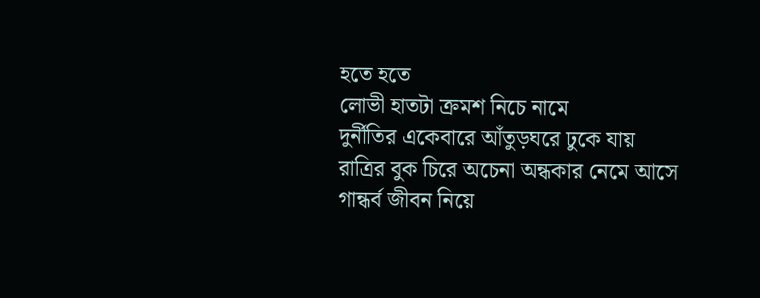হতে হতে
লোভী হাতটা ক্রমশ নিচে নামে
দুর্নীতির একেবারে আঁতুড়ঘরে ঢুকে যায়
রাত্রির বুক চিরে অচেনা অন্ধকার নেমে আসে
গান্ধর্ব জীবন নিয়ে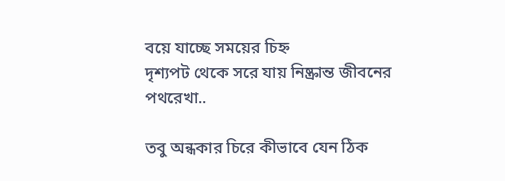বয়ে যাচ্ছে সময়ের চিহ্ন
দৃশ্যপট থেকে সরে যায় নিষ্ক্রান্ত জীবনের পথরেখা..

তবু অন্ধকার চিরে কীভাবে যেন ঠিক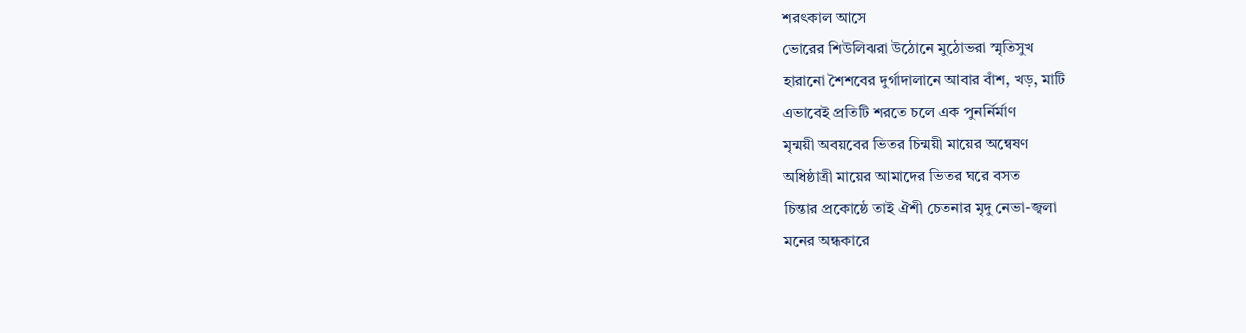শরৎকাল আসে
ভোরের শিউলিঝরা উঠোনে মুঠোভরা স্মৃতিসুখ
হারানো শৈশবের দুর্গাদালানে আবার বাঁশ, খড়, মাটি
এভাবেই প্রতিটি শরতে চলে এক পুনর্নির্মাণ
মৃন্ময়ী অবয়বের ভিতর চিন্ময়ী মায়ের অন্বেষণ
অধিষ্ঠাত্রী মায়ের আমাদের ভিতর ঘরে বসত
চিন্তার প্রকোষ্ঠে তাই ঐশী চেতনার মৃদু নেভা-জ্বলা
মনের অন্ধকারে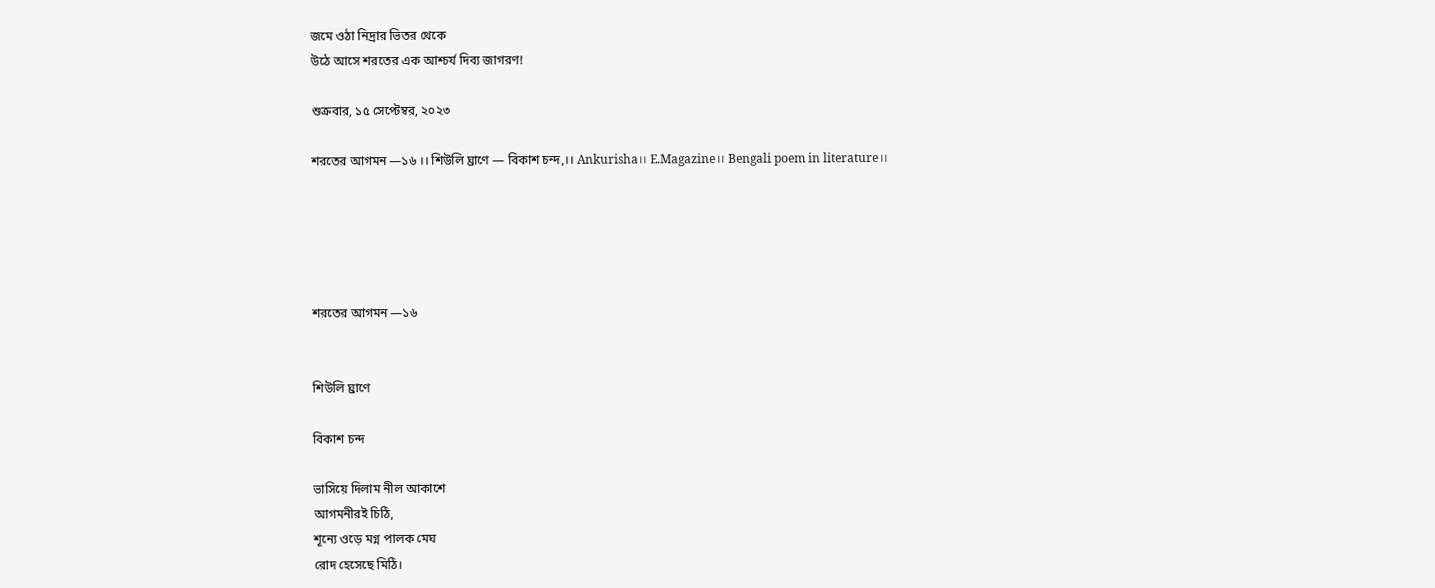জমে ওঠা নিদ্রার ভিতর থেকে
উঠে আসে শরতের এক আশ্চর্য দিব্য জাগরণ!

শুক্রবার, ১৫ সেপ্টেম্বর, ২০২৩

শরতের আগমন —১৬ ।। শিউলি ঘ্রাণে — বিকাশ চন্দ,।। Ankurisha।। E.Magazine।। Bengali poem in literature।।





শরতের আগমন —১৬


শিউলি ঘ্রাণে

বিকাশ চন্দ

ভাসিয়ে দিলাম নীল আকাশে
আগমনীরই চিঠি,
শূন্যে ওড়ে মগ্ন পালক মেঘ
রোদ হেসেছে মিঠি।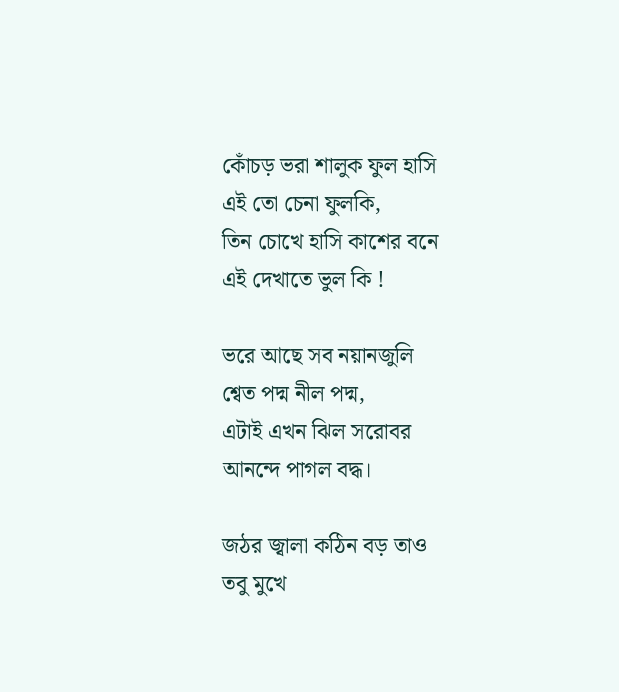কোঁচড় ভরা শালুক ফুল হাসি
এই তো চেনা ফুলকি,
তিন চোখে হাসি কাশের বনে
এই দেখাতে ভুল কি !

ভরে আছে সব নয়ানজুলি
শ্বেত পদ্ম নীল পদ্ম,
এটাই এখন ঝিল সরোবর
আনন্দে পাগল বদ্ধ।

জঠর জ্বালা কঠিন বড় তাও
তবু মুখে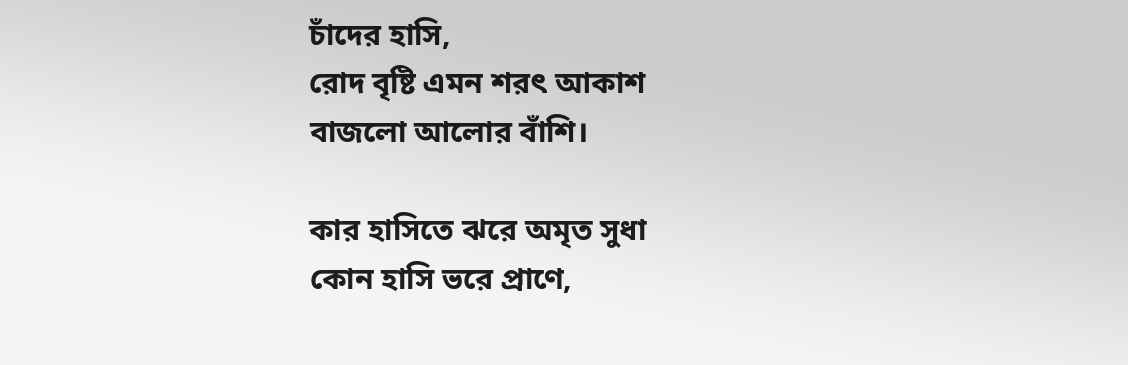চাঁদের হাসি,
রোদ বৃষ্টি এমন শরৎ আকাশ
বাজলো আলোর বাঁশি।

কার হাসিতে ঝরে অমৃত সুধা
কোন হাসি ভরে প্রাণে,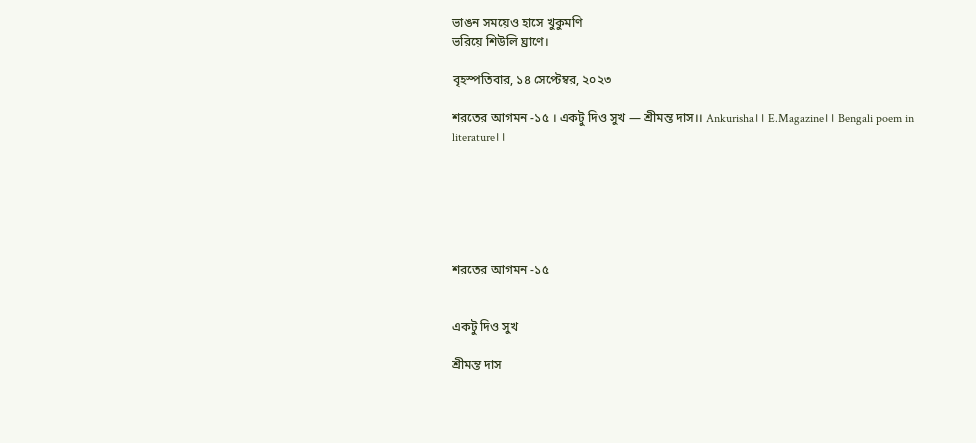ভাঙন সময়েও হাসে খুকুমণি
ভরিয়ে শিউলি ঘ্রাণে।

বৃহস্পতিবার, ১৪ সেপ্টেম্বর, ২০২৩

শরতের আগমন -১৫ । একটু দিও সুখ — শ্রীমন্ত দাস।। Ankurisha।। E.Magazine।। Bengali poem in literature।।






শরতের আগমন -১৫


একটু দিও সুখ

শ্রীমন্ত দাস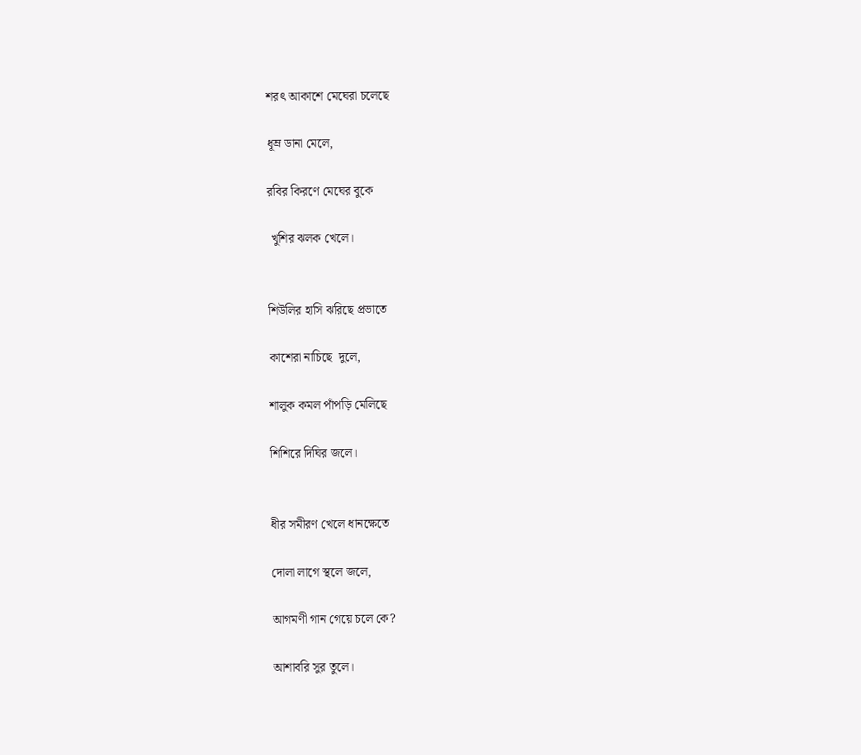শরৎ আকাশে মেঘেরা চলেছে

ধূম্র ডানা মেলে,

রবির কিরণে মেঘের বুকে

 খুশির ঝলক খেলে।


শিউলির হাসি ঝরিছে প্রভাতে

কাশেরা নাচিছে  দুলে,

শালুক কমল পাঁপড়ি মেলিছে

শিশিরে দিঘির জলে।


ধীর সমীরণ খেলে ধানক্ষেতে

দোলা লাগে স্থলে জলে,

আগমণী গান গেয়ে চলে কে?

আশাবরি সুর তুলে।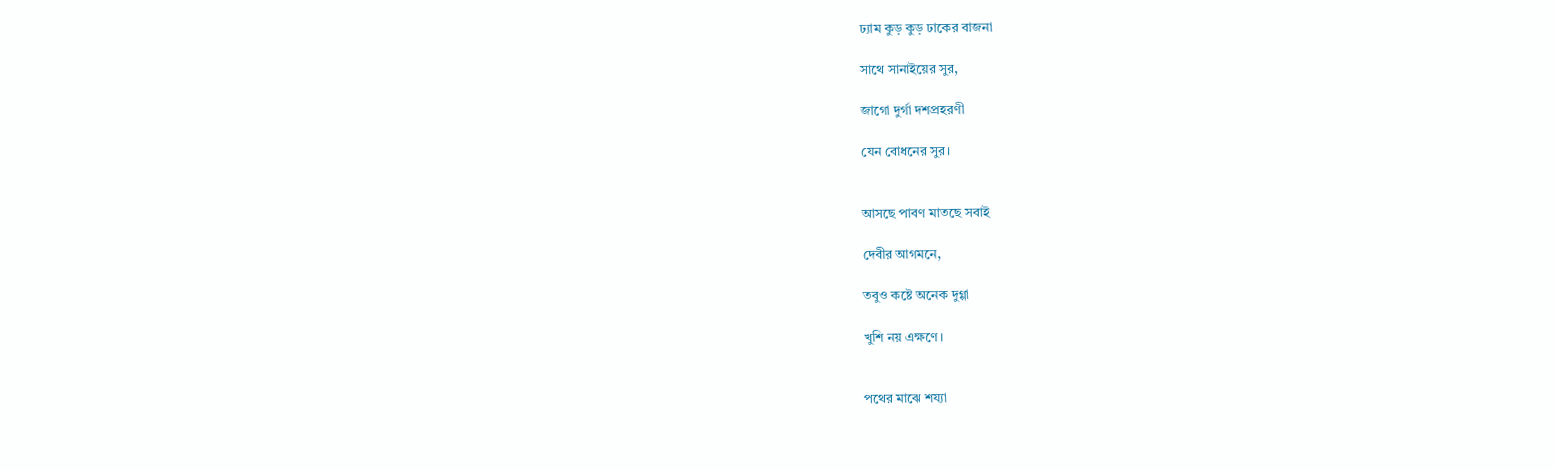ঢ্যাম কুড় কুড় ঢাকের বাজনা

সাথে সানাইয়ের সুর,

জাগো দুর্গা দশপ্রহরণী

যেন বোধনের সুর।


আসছে পাবণ মাতছে সবাই

দেবীর আগমনে,

তবুও কষ্টে অনেক দুগ্গা

খুশি নয় এক্ষণে।


পথের মাঝে শয্যা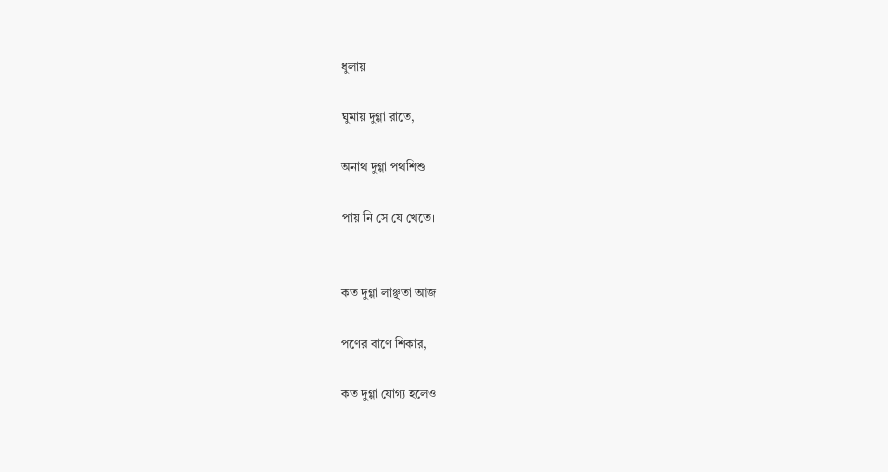ধুলায়

ঘুমায় দুগ্গা রাতে,

অনাথ দুগ্গা পথশিশু

পায় নি সে যে খেতে।


কত দুগ্গা লাঞ্ছতা আজ

পণের বাণে শিকার,

কত দুগ্গা যোগ্য হলেও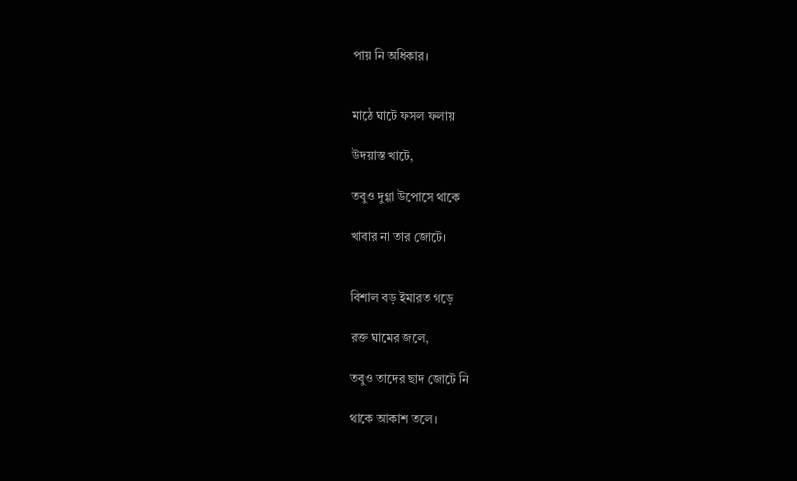পায় নি অধিকার।


মাঠে ঘাটে ফসল ফলায়

উদয়াস্ত খাটে,

তবুও দুগ্গা উপোসে থাকে

খাবার না তার জোটে।


বিশাল বড় ইমারত গড়ে

রক্ত ঘামের জলে,

তবুও তাদের ছাদ জোটে নি

থাকে আকাশ তলে।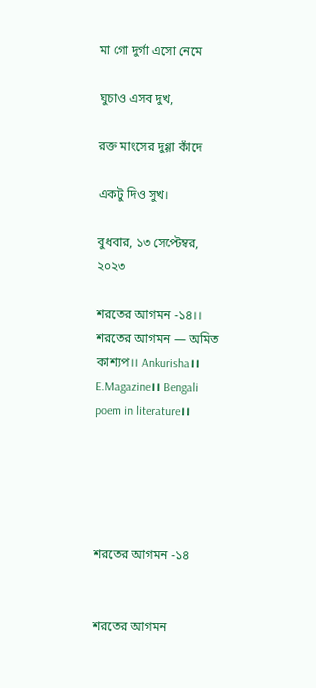মা গো দুর্গা এসো নেমে

ঘুচাও এসব দুখ,

রক্ত মাংসের দুগ্গা কাঁদে

একটু দিও সুখ।

বুধবার, ১৩ সেপ্টেম্বর, ২০২৩

শরতের আগমন -১৪।। শরতের আগমন — অমিত কাশ‍্যপ।। Ankurisha।। E.Magazine।। Bengali poem in literature।।





শরতের আগমন -১৪


শরতের আগমন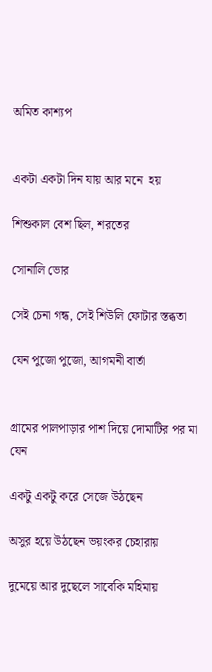অমিত কাশ‍্যপ


একটা একটা দিন যায় আর মনে  হয়

শিশুকাল বেশ ছিল, শরতের

সোনালি ভোর

সেই চেনা গন্ধ, সেই শিউলি ফোটার স্তব্ধতা

যেন পুজো পুজো, আগমনী বার্তা


গ্রামের পালপাড়ার পাশ দিয়ে দোমাটির পর মা যেন

একটু একটু করে সেজে উঠছেন

অসুর হয়ে উঠছেন ভয়ংকর চেহারায়

দুমেয়ে আর দুছেলে সাবেকি মহিমায়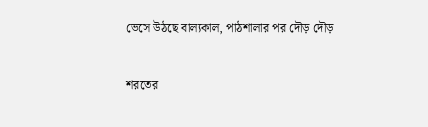ভেসে উঠছে বাল‍্যকাল, পাঠশালার পর দৌড় দৌড়

শরতের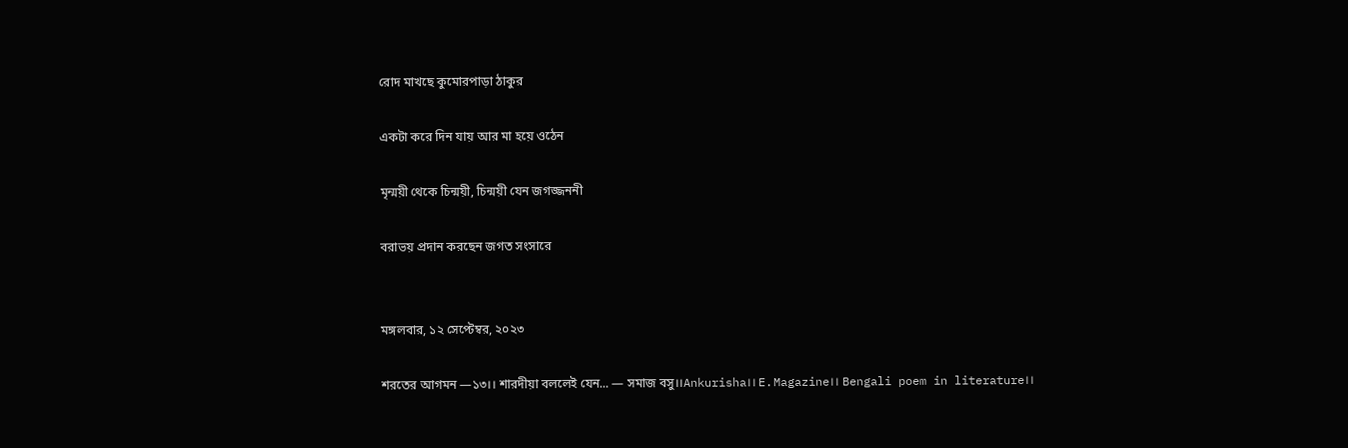রোদ মাখছে কুমোরপাড়া ঠাকুর

একটা করে দিন যায় আর মা হয়ে ওঠেন

মৃন্ময়ী থেকে চিন্ময়ী, চিন্ময়ী যেন জগজ্জননী

বরাভয় প্রদান করছেন জগত সংসারে


মঙ্গলবার, ১২ সেপ্টেম্বর, ২০২৩

শরতের আগমন —১৩।। শারদীয়া বললেই যেন... — সমাজ বসু।।Ankurisha।। E.Magazine।। Bengali poem in literature।।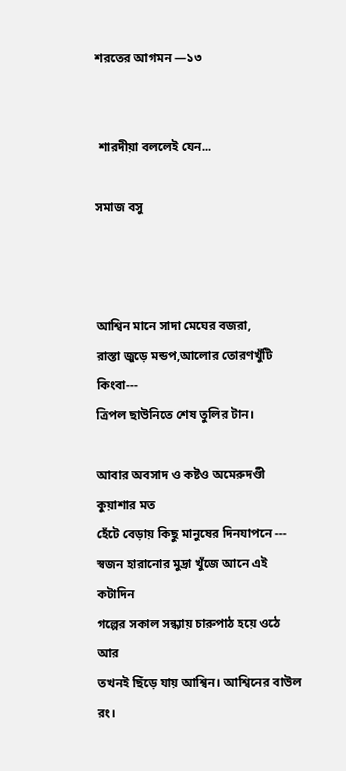শরতের আগমন —১৩


 শারদীয়া বললেই যেন...

সমাজ বসু



আশ্বিন মানে সাদা মেঘের বজরা,
রাস্তা জুড়ে মন্ডপ,আলোর তোরণখুঁটি কিংবা---
ত্রিপল ছাউনিতে শেষ তুলির টান।

আবার অবসাদ ও কষ্টও অমেরুদণ্ডী কুয়াশার মত
হেঁটে বেড়ায় কিছু মানুষের দিনযাপনে ---
স্বজন হারানোর মুদ্রা খুঁজে আনে এই কটাদিন
গল্পের সকাল সন্ধ্যায় চারুপাঠ হয়ে ওঠে আর
তখনই ছিঁড়ে যায় আশ্বিন। আশ্বিনের বাউল রং।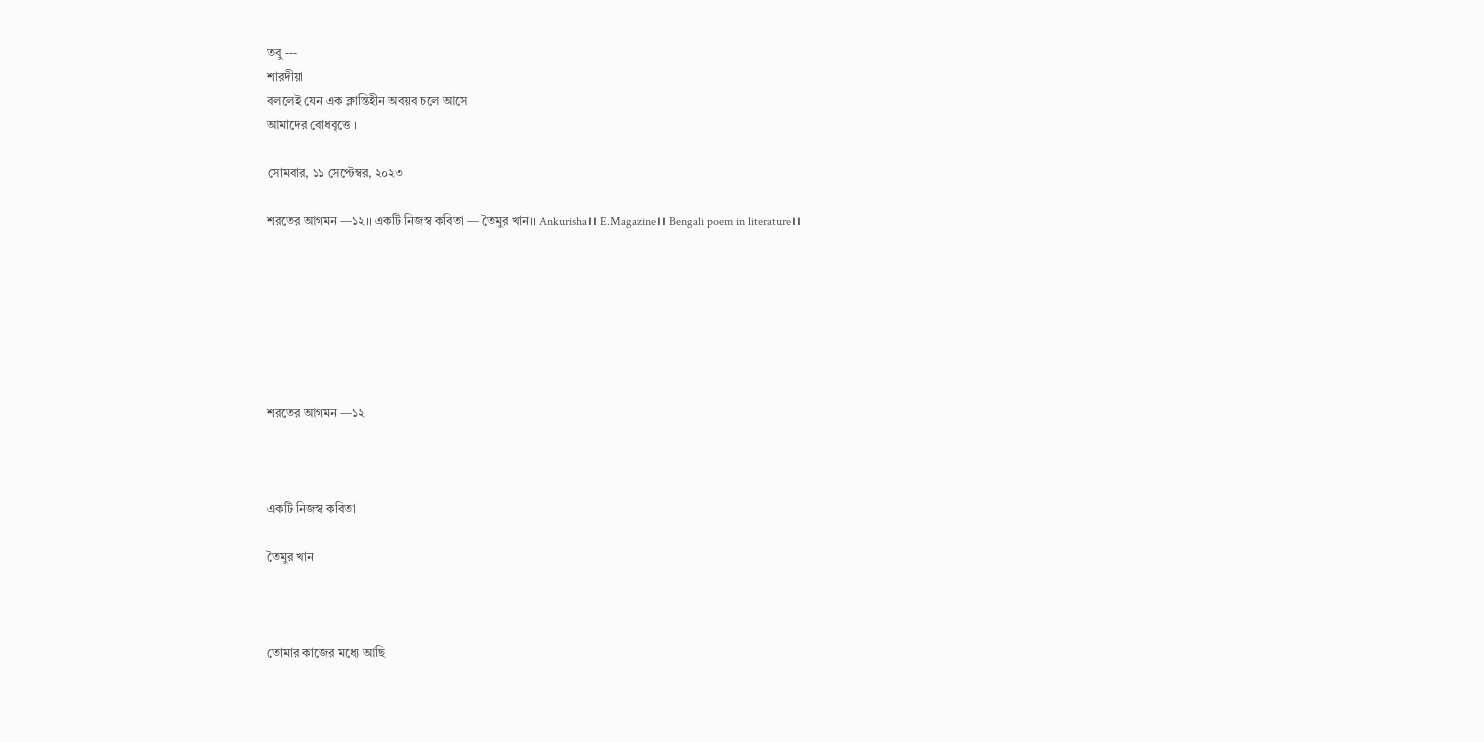তবু ---
শারদীয়া
বললেই যেন এক ক্লান্তিহীন অবয়ব চলে আসে
আমাদের বোধবৃত্তে ।

সোমবার, ১১ সেপ্টেম্বর, ২০২৩

শরতের আগমন —১২।। একটি নিজস্ব কবিতা — তৈমুর খান।। Ankurisha।। E.Magazine।। Bengali poem in literature।।







শরতের আগমন —১২



একটি নিজস্ব কবিতা

তৈমুর খান



তোমার কাজের মধ্যে আছি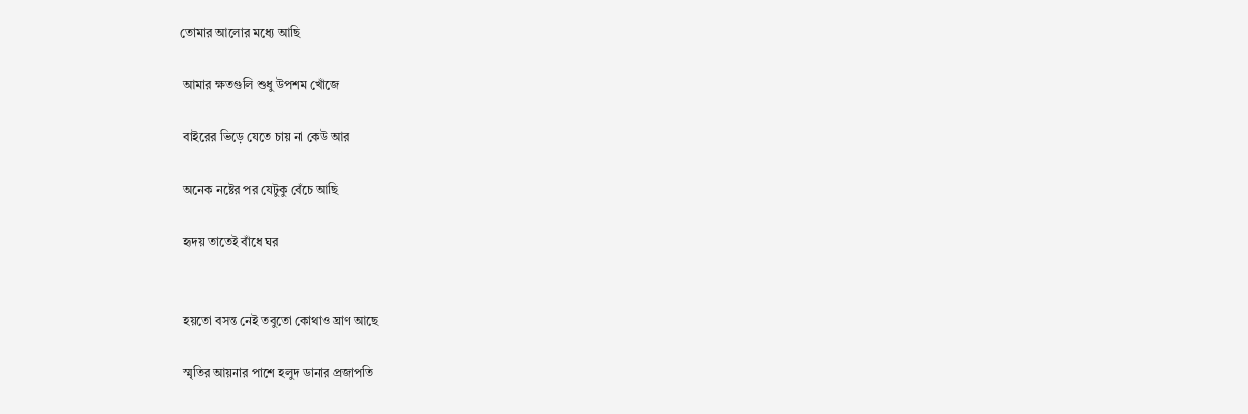তোমার আলোর মধ্যে আছি

 আমার ক্ষতগুলি শুধু উপশম খোঁজে

 বাইরের ভিড়ে যেতে চায় না কেউ আর

 অনেক নষ্টের পর যেটুকু বেঁচে আছি

 হৃদয় তাতেই বাঁধে ঘর


 হয়তো বসন্ত নেই তবুতো কোথাও ঘ্রাণ আছে

 স্মৃতির আয়নার পাশে হলুদ ডানার প্রজাপতি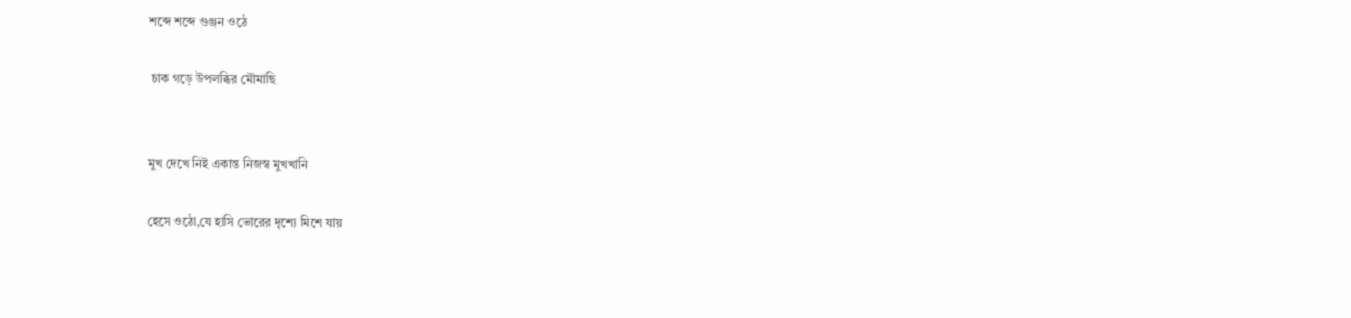শব্দে শব্দে গুঞ্জন ওঠে

 চাক গড়ে উপলব্ধির মৌমাছি


মুখ দেখে নিই একান্ত নিজস্ব মুখখানি

হেসে ওঠো,যে হাসি ভোরের দৃশ্যে মিশে যায়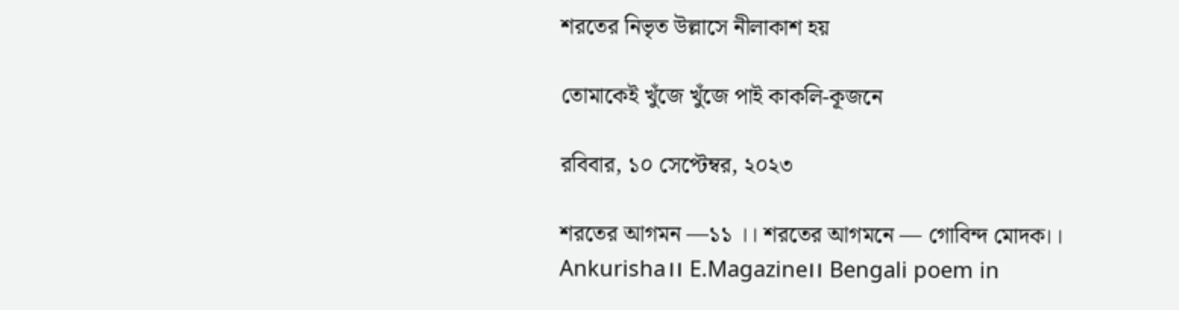শরতের নিভৃত উল্লাসে নীলাকাশ হয়

তোমাকেই খুঁজে খুঁজে পাই কাকলি-কূজনে

রবিবার, ১০ সেপ্টেম্বর, ২০২৩

শরতের আগমন —১১ ।। শরতের আগমনে — গোবিন্দ মোদক।। Ankurisha।। E.Magazine।। Bengali poem in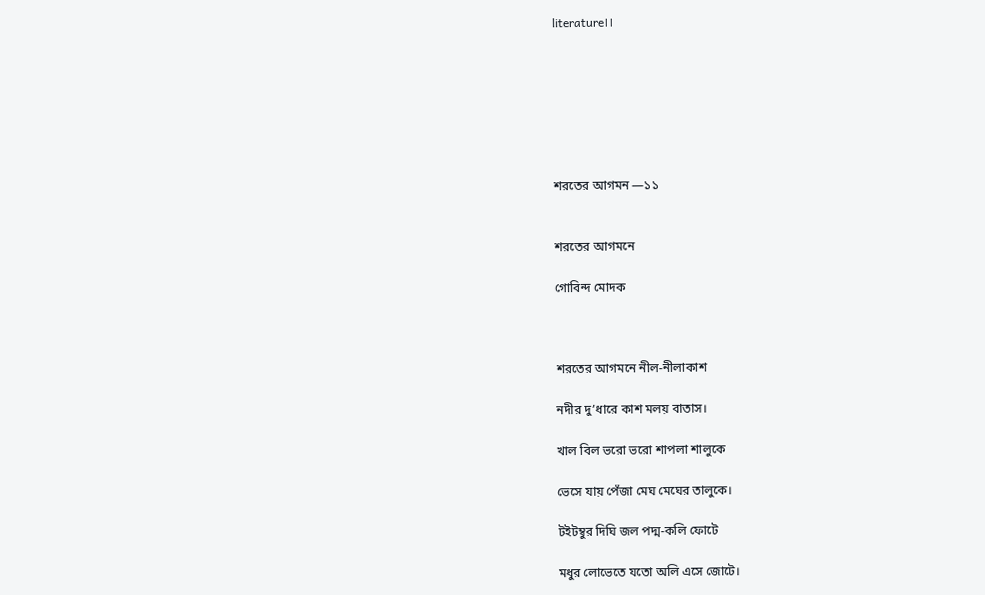literature।।







শরতের আগমন —১১


শরতের আগমনে

গোবিন্দ মোদক



শরতের আগমনে নীল-নীলাকাশ

নদীর দু’ধারে কাশ মলয় বাতাস।

খাল বিল ভরো ভরো শাপলা শালুকে

ভেসে যায় পেঁজা মেঘ মেঘের তালুকে।

টইটম্বুর দিঘি জল পদ্ম-কলি ফোটে

মধুর লোভেতে যতো অলি এসে জোটে।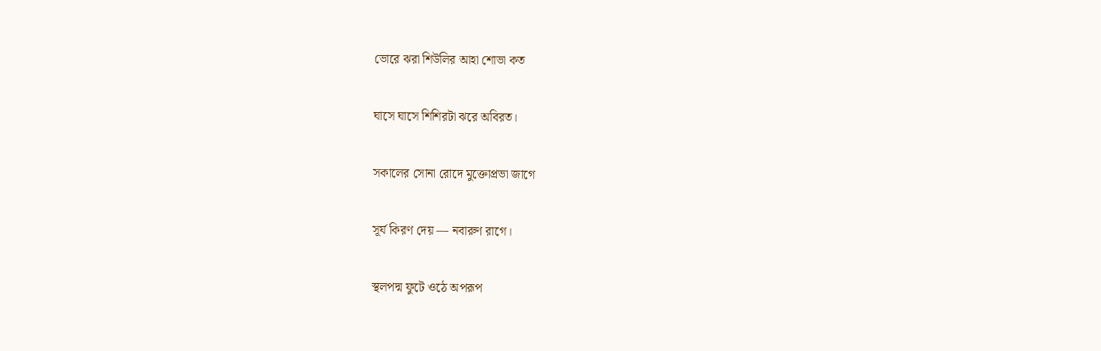ভোরে ঝরা শিউলির আহা শোভা কত

ঘাসে ঘাসে শিশিরটা ঝরে অবিরত।

সকালের সোনা রোদে মুক্তোপ্রভা জাগে

সূর্য কিরণ দেয় — নবারুণ রাগে।

স্থলপদ্ম ফুটে ওঠে অপরূপ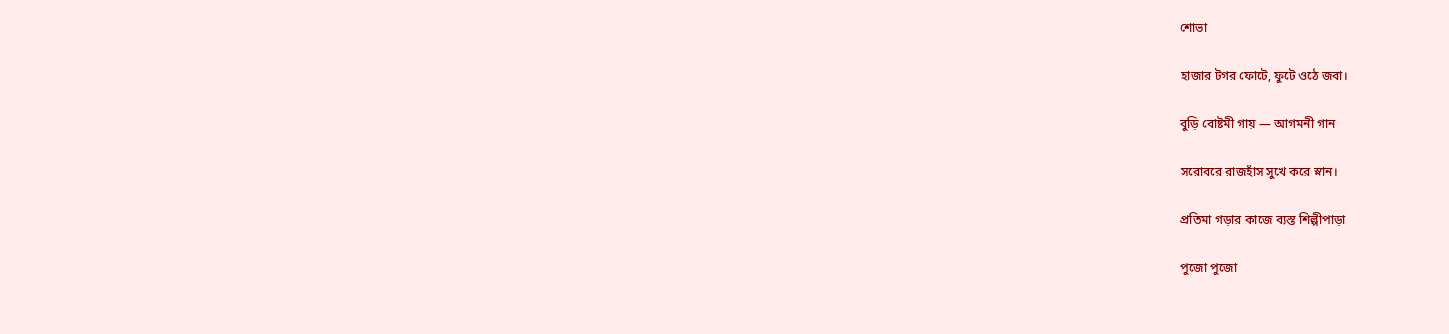শোভা

হাজার টগর ফোটে, ফুটে ওঠে জবা।

বুড়ি বোষ্টমী গায় — আগমনী গান

সরোবরে রাজহাঁস সুখে করে স্নান।

প্রতিমা গড়ার কাজে ব্যস্ত শিল্পীপাড়া

পুজো পুজো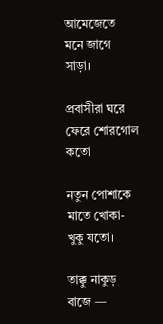আমেজেতে মনে জাগে সাড়া।

প্রবাসীরা ঘরে ফেরে শোরগোল কতো

নতুন পোশাকে মাতে খোকা-খুকু যতো।

তাক্কু নাকুড় বাজে —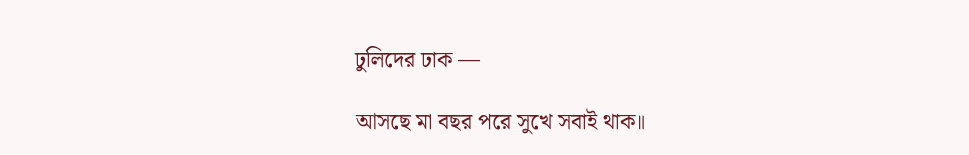ঢুলিদের ঢাক —

আসছে মা বছর পরে সুখে সবাই থাক॥